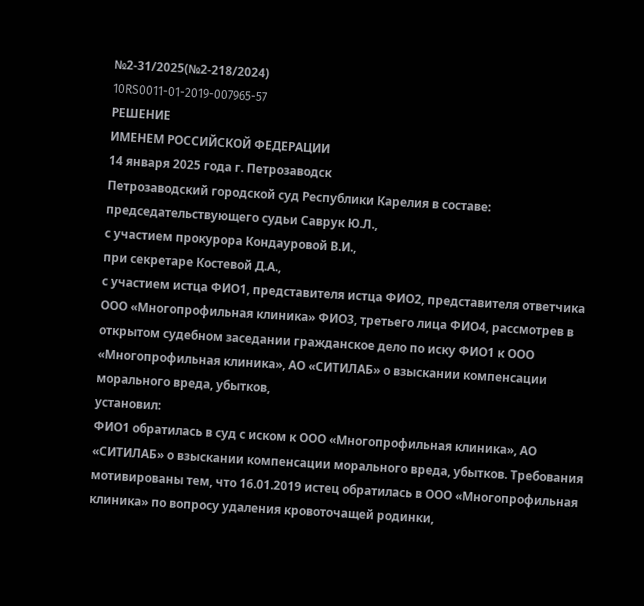№2-31/2025(№2-218/2024)
10RS0011-01-2019-007965-57
РЕШЕНИЕ
ИМЕНЕМ РОССИЙСКОЙ ФЕДЕРАЦИИ
14 января 2025 года г. Петрозаводск
Петрозаводский городской суд Республики Карелия в составе:
председательствующего судьи Саврук Ю.Л.,
с участием прокурора Кондауровой В.И.,
при секретаре Костевой Д.А.,
с участием истца ФИО1, представителя истца ФИО2, представителя ответчика ООО «Многопрофильная клиника» ФИО3, третьего лица ФИО4, рассмотрев в открытом судебном заседании гражданское дело по иску ФИО1 к ООО «Многопрофильная клиника», АО «СИТИЛАБ» о взыскании компенсации морального вреда, убытков,
установил:
ФИО1 обратилась в суд с иском к ООО «Многопрофильная клиника», АО «СИТИЛАБ» о взыскании компенсации морального вреда, убытков. Требования мотивированы тем, что 16.01.2019 истец обратилась в ООО «Многопрофильная клиника» по вопросу удаления кровоточащей родинки,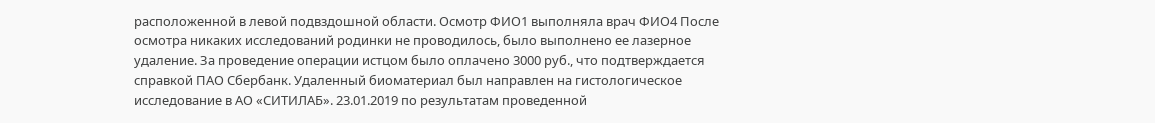расположенной в левой подвздошной области. Осмотр ФИО1 выполняла врач ФИО4 После осмотра никаких исследований родинки не проводилось, было выполнено ее лазерное удаление. За проведение операции истцом было оплачено 3000 руб., что подтверждается справкой ПАО Сбербанк. Удаленный биоматериал был направлен на гистологическое исследование в АО «СИТИЛАБ». 23.01.2019 по результатам проведенной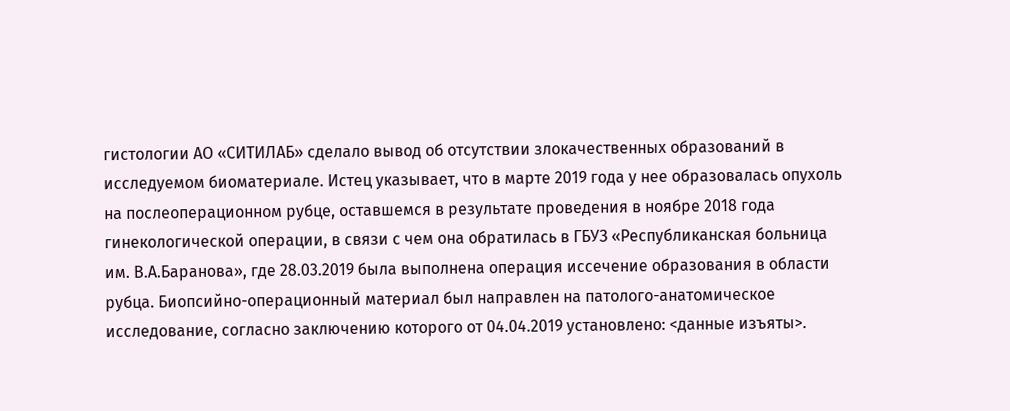гистологии АО «СИТИЛАБ» сделало вывод об отсутствии злокачественных образований в исследуемом биоматериале. Истец указывает, что в марте 2019 года у нее образовалась опухоль на послеоперационном рубце, оставшемся в результате проведения в ноябре 2018 года гинекологической операции, в связи с чем она обратилась в ГБУЗ «Республиканская больница им. В.А.Баранова», где 28.03.2019 была выполнена операция иссечение образования в области рубца. Биопсийно-операционный материал был направлен на патолого-анатомическое исследование, согласно заключению которого от 04.04.2019 установлено: <данные изъяты>.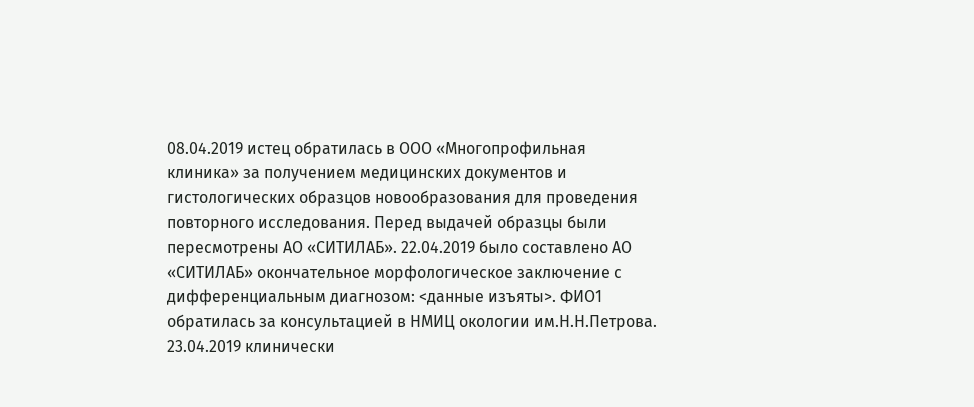08.04.2019 истец обратилась в ООО «Многопрофильная клиника» за получением медицинских документов и гистологических образцов новообразования для проведения повторного исследования. Перед выдачей образцы были пересмотрены АО «СИТИЛАБ». 22.04.2019 было составлено АО «СИТИЛАБ» окончательное морфологическое заключение с дифференциальным диагнозом: <данные изъяты>. ФИО1 обратилась за консультацией в НМИЦ окологии им.Н.Н.Петрова. 23.04.2019 клинически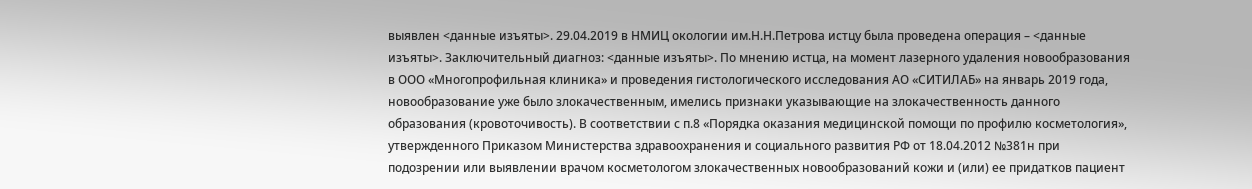выявлен <данные изъяты>. 29.04.2019 в НМИЦ окологии им.Н.Н.Петрова истцу была проведена операция – <данные изъяты>. Заключительный диагноз: <данные изъяты>. По мнению истца, на момент лазерного удаления новообразования в ООО «Многопрофильная клиника» и проведения гистологического исследования АО «СИТИЛАБ» на январь 2019 года, новообразование уже было злокачественным, имелись признаки указывающие на злокачественность данного образования (кровоточивость). В соответствии с п.8 «Порядка оказания медицинской помощи по профилю косметология», утвержденного Приказом Министерства здравоохранения и социального развития РФ от 18.04.2012 №381н при подозрении или выявлении врачом косметологом злокачественных новообразований кожи и (или) ее придатков пациент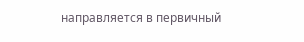направляется в первичный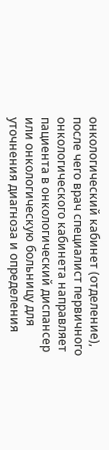онкологический кабинет (отделение), после чего врач специалист первичного онкологического кабинета направляет пациента в онкологический диспансер или онкологическую больницу для уточнения диагноза и определения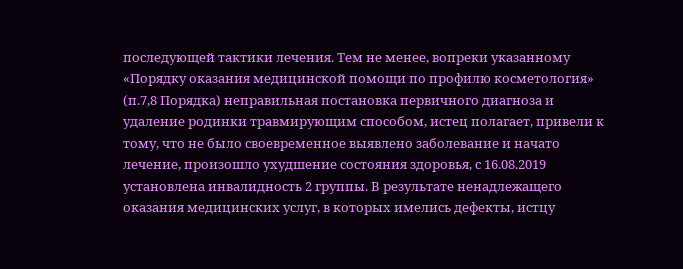последующей тактики лечения. Тем не менее, вопреки указанному «Порядку оказания медицинской помощи по профилю косметология» (п.7,8 Порядка) неправильная постановка первичного диагноза и удаление родинки травмирующим способом, истец полагает, привели к тому, что не было своевременное выявлено заболевание и начато лечение, произошло ухудшение состояния здоровья, с 16.08.2019 установлена инвалидность 2 группы. В результате ненадлежащего оказания медицинских услуг, в которых имелись дефекты, истцу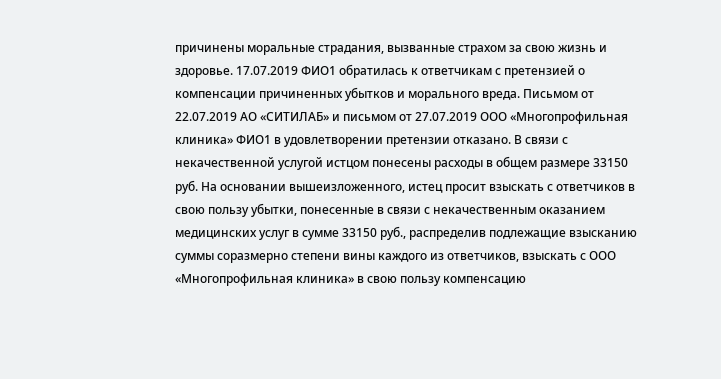причинены моральные страдания, вызванные страхом за свою жизнь и здоровье. 17.07.2019 ФИО1 обратилась к ответчикам с претензией о компенсации причиненных убытков и морального вреда. Письмом от 22.07.2019 АО «СИТИЛАБ» и письмом от 27.07.2019 ООО «Многопрофильная клиника» ФИО1 в удовлетворении претензии отказано. В связи с некачественной услугой истцом понесены расходы в общем размере 33150 руб. На основании вышеизложенного, истец просит взыскать с ответчиков в свою пользу убытки, понесенные в связи с некачественным оказанием медицинских услуг в сумме 33150 руб., распределив подлежащие взысканию суммы соразмерно степени вины каждого из ответчиков, взыскать с ООО «Многопрофильная клиника» в свою пользу компенсацию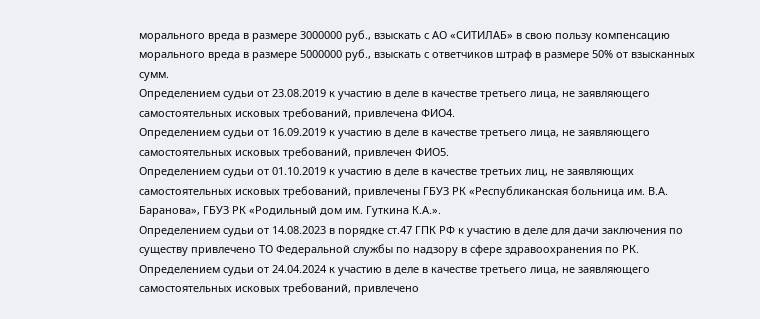морального вреда в размере 3000000 руб., взыскать с АО «СИТИЛАБ» в свою пользу компенсацию морального вреда в размере 5000000 руб., взыскать с ответчиков штраф в размере 50% от взысканных сумм.
Определением судьи от 23.08.2019 к участию в деле в качестве третьего лица, не заявляющего самостоятельных исковых требований, привлечена ФИО4.
Определением судьи от 16.09.2019 к участию в деле в качестве третьего лица, не заявляющего самостоятельных исковых требований, привлечен ФИО5.
Определением судьи от 01.10.2019 к участию в деле в качестве третьих лиц, не заявляющих самостоятельных исковых требований, привлечены ГБУЗ РК «Республиканская больница им. В.А. Баранова», ГБУЗ РК «Родильный дом им. Гуткина К.А.».
Определением судьи от 14.08.2023 в порядке ст.47 ГПК РФ к участию в деле для дачи заключения по существу привлечено ТО Федеральной службы по надзору в сфере здравоохранения по РК.
Определением судьи от 24.04.2024 к участию в деле в качестве третьего лица, не заявляющего самостоятельных исковых требований, привлечено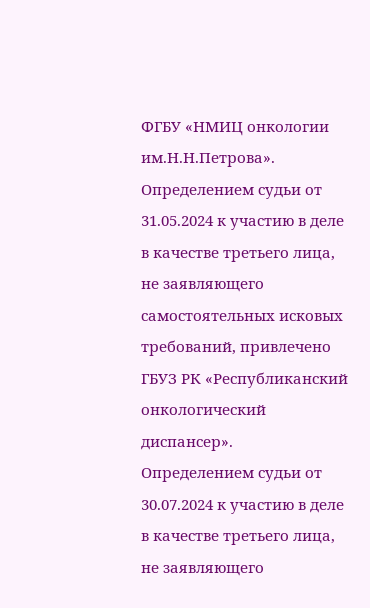ФГБУ «НМИЦ онкологии им.Н.Н.Петрова».
Определением судьи от 31.05.2024 к участию в деле в качестве третьего лица, не заявляющего самостоятельных исковых требований, привлечено ГБУЗ РК «Республиканский онкологический диспансер».
Определением судьи от 30.07.2024 к участию в деле в качестве третьего лица, не заявляющего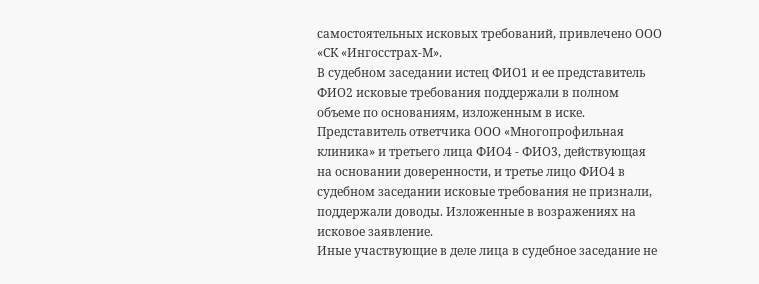самостоятельных исковых требований, привлечено ООО «СК «Ингосстрах-М».
В судебном заседании истец ФИО1 и ее представитель ФИО2 исковые требования поддержали в полном объеме по основаниям, изложенным в иске.
Представитель ответчика ООО «Многопрофильная клиника» и третьего лица ФИО4 - ФИО3, действующая на основании доверенности, и третье лицо ФИО4 в судебном заседании исковые требования не признали, поддержали доводы. Изложенные в возражениях на исковое заявление.
Иные участвующие в деле лица в судебное заседание не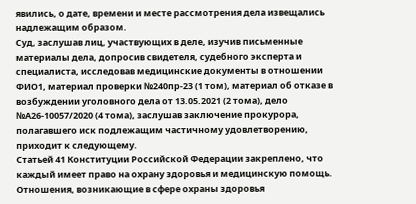явились, о дате, времени и месте рассмотрения дела извещались надлежащим образом.
Суд, заслушав лиц, участвующих в деле, изучив письменные материалы дела, допросив свидетеля, судебного эксперта и специалиста, исследовав медицинские документы в отношении ФИО1, материал проверки №240пр-23 (1 том), материал об отказе в возбуждении уголовного дела от 13.05.2021 (2 тома), дело №А26-10057/2020 (4 тома), заслушав заключение прокурора, полагавшего иск подлежащим частичному удовлетворению, приходит к следующему.
Статьей 41 Конституции Российской Федерации закреплено, что каждый имеет право на охрану здоровья и медицинскую помощь.
Отношения, возникающие в сфере охраны здоровья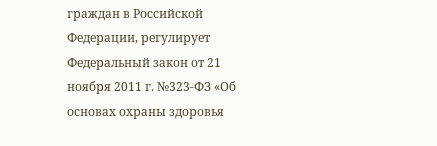граждан в Российской Федерации, регулирует Федеральный закон от 21 ноября 2011 г. №323-ФЗ «Об основах охраны здоровья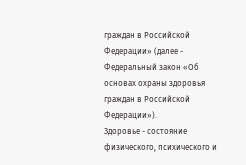граждан в Российской Федерации» (далее - Федеральный закон «Об основах охраны здоровья граждан в Российской Федерации»).
Здоровье - состояние физического, психического и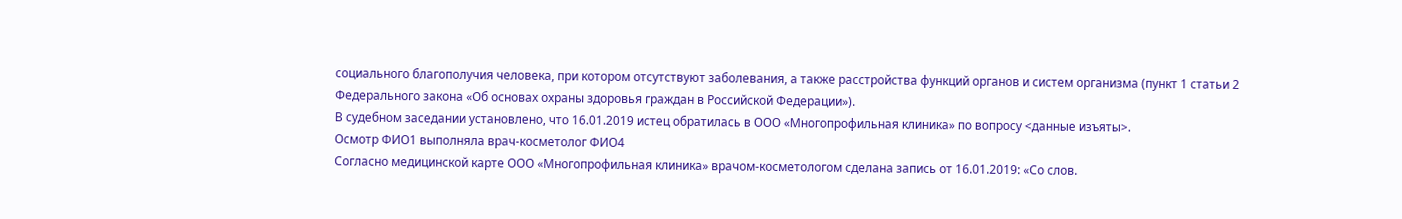социального благополучия человека, при котором отсутствуют заболевания, а также расстройства функций органов и систем организма (пункт 1 статьи 2 Федерального закона «Об основах охраны здоровья граждан в Российской Федерации»).
В судебном заседании установлено, что 16.01.2019 истец обратилась в ООО «Многопрофильная клиника» по вопросу <данные изъяты>.
Осмотр ФИО1 выполняла врач-косметолог ФИО4
Согласно медицинской карте ООО «Многопрофильная клиника» врачом-косметологом сделана запись от 16.01.2019: «Со слов.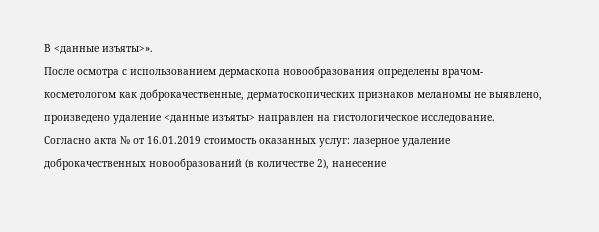В <данные изъяты>».
После осмотра с использованием дермаскопа новообразования определены врачом-косметологом как доброкачественные, дерматоскопических признаков меланомы не выявлено, произведено удаление <данные изъяты> направлен на гистологическое исследование.
Согласно акта № от 16.01.2019 стоимость оказанных услуг: лазерное удаление доброкачественных новообразований (в количестве 2), нанесение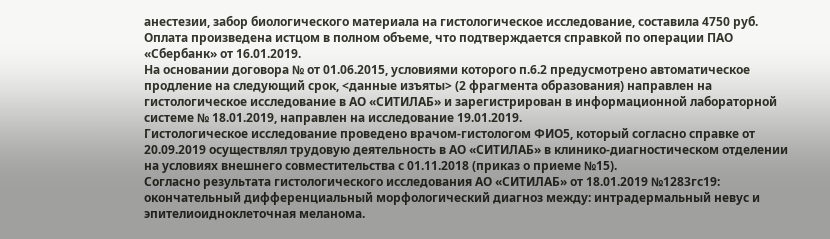анестезии, забор биологического материала на гистологическое исследование, составила 4750 руб.
Оплата произведена истцом в полном объеме, что подтверждается справкой по операции ПАО «Сбербанк» от 16.01.2019.
На основании договора № от 01.06.2015, условиями которого п.6.2 предусмотрено автоматическое продление на следующий срок, <данные изъяты> (2 фрагмента образования) направлен на гистологическое исследование в АО «СИТИЛАБ» и зарегистрирован в информационной лабораторной системе № 18.01.2019, направлен на исследование 19.01.2019.
Гистологическое исследование проведено врачом-гистологом ФИО5, который согласно справке от 20.09.2019 осуществлял трудовую деятельность в АО «СИТИЛАБ» в клинико-диагностическом отделении на условиях внешнего совместительства с 01.11.2018 (приказ о приеме №15).
Согласно результата гистологического исследования АО «СИТИЛАБ» от 18.01.2019 №1283гс19: окончательный дифференциальный морфологический диагноз между: интрадермальный невус и эпителиоидноклеточная меланома.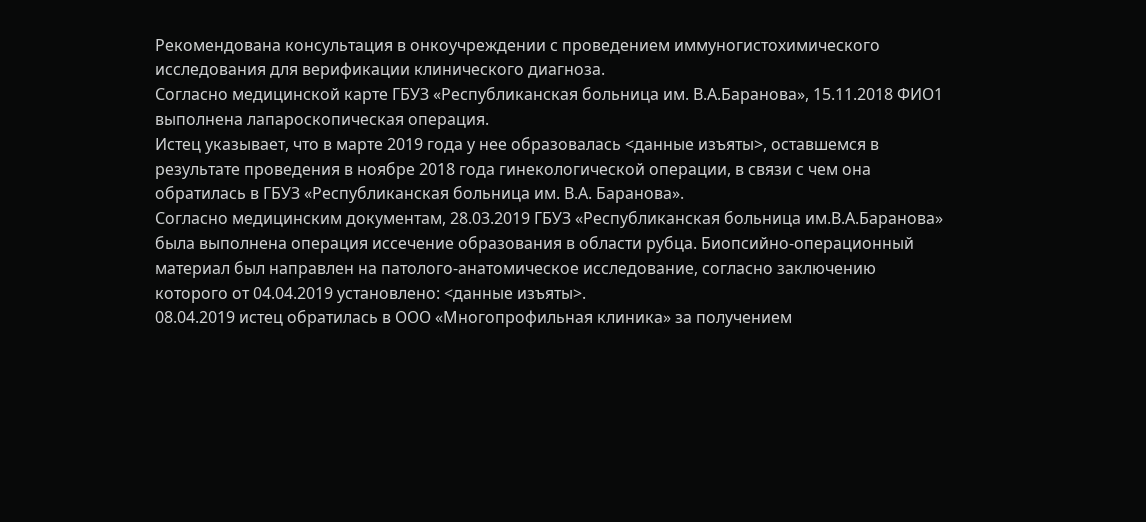Рекомендована консультация в онкоучреждении с проведением иммуногистохимического исследования для верификации клинического диагноза.
Согласно медицинской карте ГБУЗ «Республиканская больница им. В.А.Баранова», 15.11.2018 ФИО1 выполнена лапароскопическая операция.
Истец указывает, что в марте 2019 года у нее образовалась <данные изъяты>, оставшемся в результате проведения в ноябре 2018 года гинекологической операции, в связи с чем она обратилась в ГБУЗ «Республиканская больница им. В.А. Баранова».
Согласно медицинским документам, 28.03.2019 ГБУЗ «Республиканская больница им.В.А.Баранова» была выполнена операция иссечение образования в области рубца. Биопсийно-операционный материал был направлен на патолого-анатомическое исследование, согласно заключению которого от 04.04.2019 установлено: <данные изъяты>.
08.04.2019 истец обратилась в ООО «Многопрофильная клиника» за получением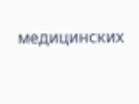медицинских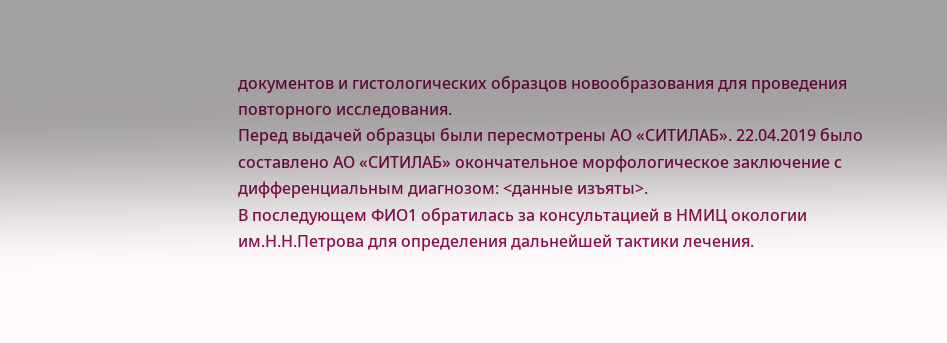документов и гистологических образцов новообразования для проведения повторного исследования.
Перед выдачей образцы были пересмотрены АО «СИТИЛАБ». 22.04.2019 было составлено АО «СИТИЛАБ» окончательное морфологическое заключение с дифференциальным диагнозом: <данные изъяты>.
В последующем ФИО1 обратилась за консультацией в НМИЦ окологии им.Н.Н.Петрова для определения дальнейшей тактики лечения.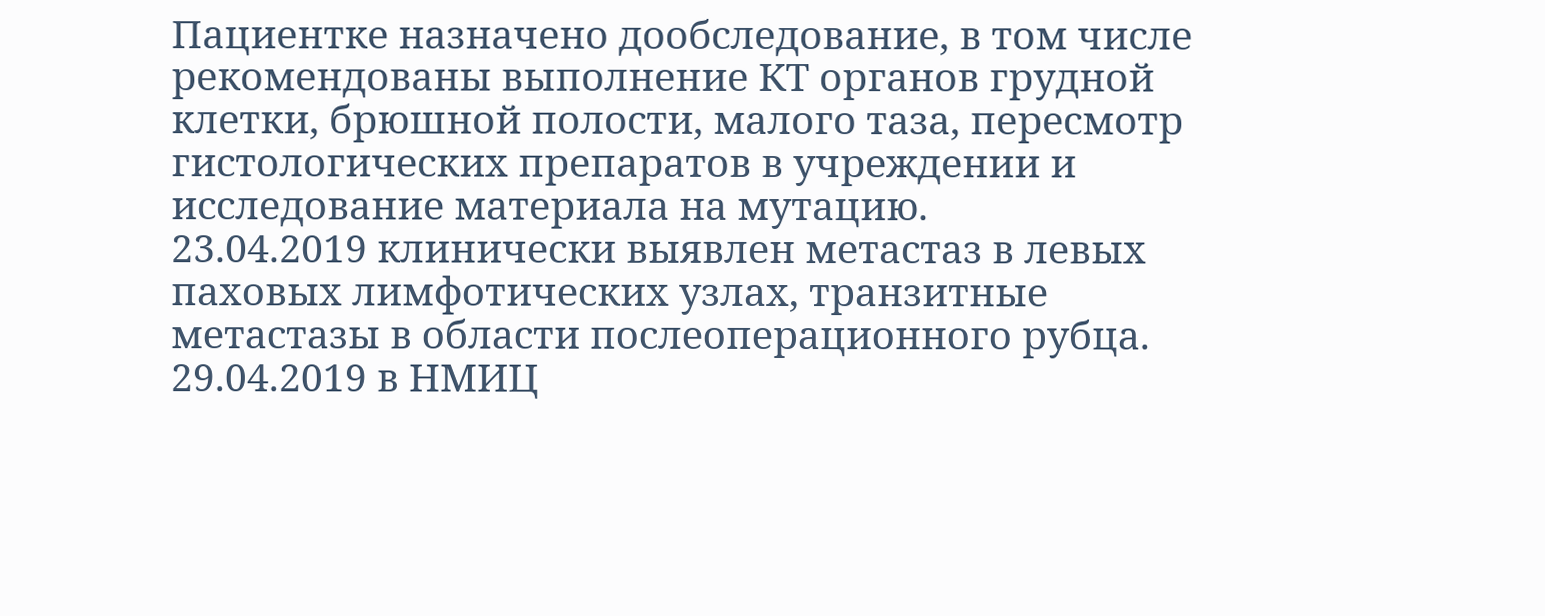Пациентке назначено дообследование, в том числе рекомендованы выполнение КТ органов грудной клетки, брюшной полости, малого таза, пересмотр гистологических препаратов в учреждении и исследование материала на мутацию.
23.04.2019 клинически выявлен метастаз в левых паховых лимфотических узлах, транзитные метастазы в области послеоперационного рубца.
29.04.2019 в НМИЦ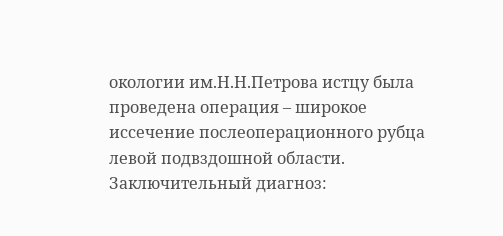окологии им.Н.Н.Петрова истцу была проведена операция – широкое иссечение послеоперационного рубца левой подвздошной области. Заключительный диагноз: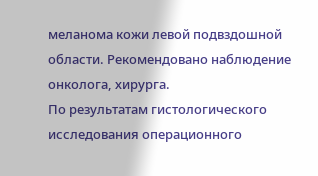меланома кожи левой подвздошной области. Рекомендовано наблюдение онколога, хирурга.
По результатам гистологического исследования операционного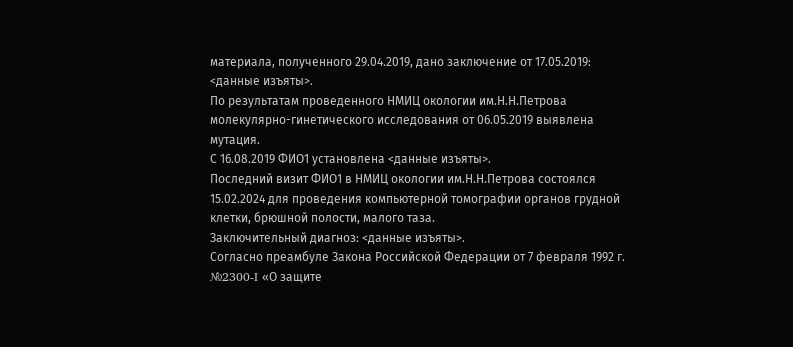материала, полученного 29.04.2019, дано заключение от 17.05.2019: <данные изъяты>.
По результатам проведенного НМИЦ окологии им.Н.Н.Петрова молекулярно-гинетического исследования от 06.05.2019 выявлена мутация.
С 16.08.2019 ФИО1 установлена <данные изъяты>.
Последний визит ФИО1 в НМИЦ окологии им.Н.Н.Петрова состоялся 15.02.2024 для проведения компьютерной томографии органов грудной клетки, брюшной полости, малого таза.
Заключительный диагноз: <данные изъяты>.
Согласно преамбуле Закона Российской Федерации от 7 февраля 1992 г. №2300-I «О защите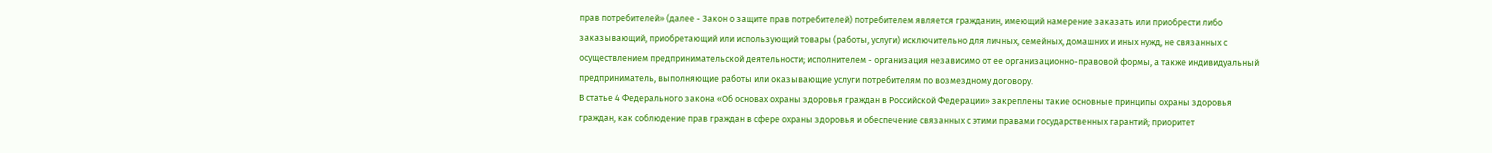прав потребителей» (далее - Закон о защите прав потребителей) потребителем является гражданин, имеющий намерение заказать или приобрести либо заказывающий, приобретающий или использующий товары (работы, услуги) исключительно для личных, семейных, домашних и иных нужд, не связанных с осуществлением предпринимательской деятельности; исполнителем - организация независимо от ее организационно-правовой формы, а также индивидуальный предприниматель, выполняющие работы или оказывающие услуги потребителям по возмездному договору.
В статье 4 Федерального закона «Об основах охраны здоровья граждан в Российской Федерации» закреплены такие основные принципы охраны здоровья граждан, как соблюдение прав граждан в сфере охраны здоровья и обеспечение связанных с этими правами государственных гарантий; приоритет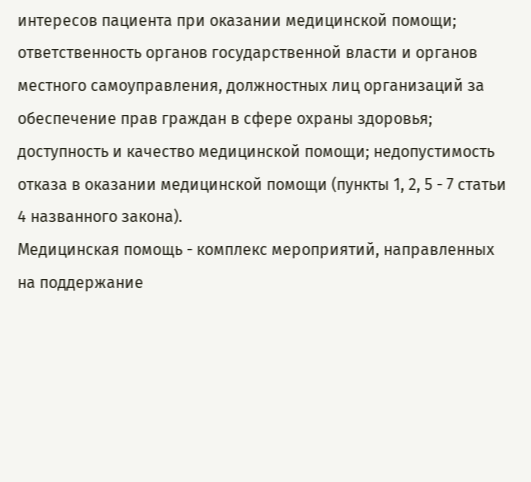интересов пациента при оказании медицинской помощи; ответственность органов государственной власти и органов местного самоуправления, должностных лиц организаций за обеспечение прав граждан в сфере охраны здоровья; доступность и качество медицинской помощи; недопустимость отказа в оказании медицинской помощи (пункты 1, 2, 5 - 7 статьи 4 названного закона).
Медицинская помощь - комплекс мероприятий, направленных на поддержание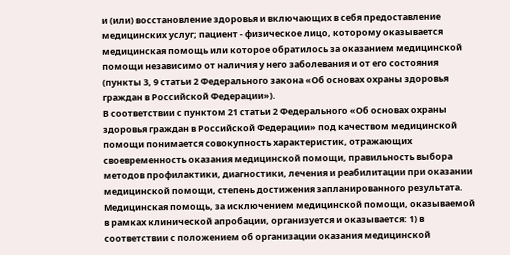и (или) восстановление здоровья и включающих в себя предоставление медицинских услуг; пациент - физическое лицо, которому оказывается медицинская помощь или которое обратилось за оказанием медицинской помощи независимо от наличия у него заболевания и от его состояния (пункты 3, 9 статьи 2 Федерального закона «Об основах охраны здоровья граждан в Российской Федерации»).
В соответствии с пунктом 21 статьи 2 Федерального «Об основах охраны здоровья граждан в Российской Федерации» под качеством медицинской помощи понимается совокупность характеристик, отражающих своевременность оказания медицинской помощи, правильность выбора методов профилактики, диагностики, лечения и реабилитации при оказании медицинской помощи, степень достижения запланированного результата.
Медицинская помощь, за исключением медицинской помощи, оказываемой в рамках клинической апробации, организуется и оказывается: 1) в соответствии с положением об организации оказания медицинской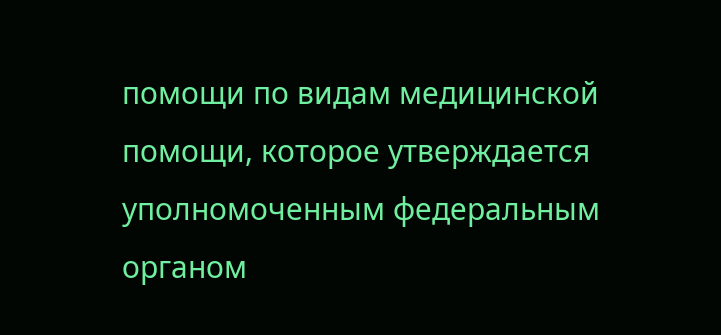помощи по видам медицинской помощи, которое утверждается уполномоченным федеральным органом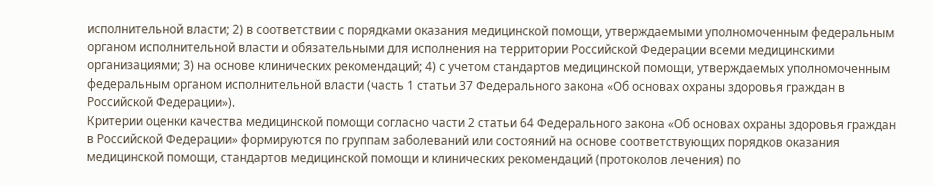исполнительной власти; 2) в соответствии с порядками оказания медицинской помощи, утверждаемыми уполномоченным федеральным органом исполнительной власти и обязательными для исполнения на территории Российской Федерации всеми медицинскими организациями; 3) на основе клинических рекомендаций; 4) с учетом стандартов медицинской помощи, утверждаемых уполномоченным федеральным органом исполнительной власти (часть 1 статьи 37 Федерального закона «Об основах охраны здоровья граждан в Российской Федерации»).
Критерии оценки качества медицинской помощи согласно части 2 статьи 64 Федерального закона «Об основах охраны здоровья граждан в Российской Федерации» формируются по группам заболеваний или состояний на основе соответствующих порядков оказания медицинской помощи, стандартов медицинской помощи и клинических рекомендаций (протоколов лечения) по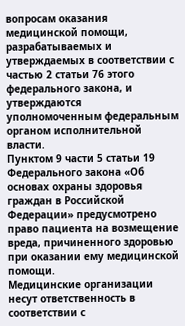вопросам оказания медицинской помощи, разрабатываемых и утверждаемых в соответствии с частью 2 статьи 76 этого федерального закона, и утверждаются уполномоченным федеральным органом исполнительной власти.
Пунктом 9 части 5 статьи 19 Федерального закона «Об основах охраны здоровья граждан в Российской Федерации» предусмотрено право пациента на возмещение вреда, причиненного здоровью при оказании ему медицинской помощи.
Медицинские организации несут ответственность в соответствии с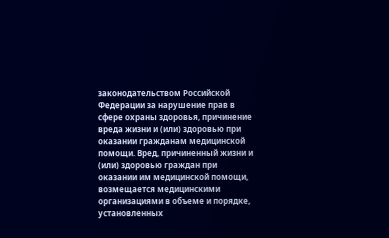законодательством Российской Федерации за нарушение прав в сфере охраны здоровья, причинение вреда жизни и (или) здоровью при оказании гражданам медицинской помощи. Вред, причиненный жизни и (или) здоровью граждан при оказании им медицинской помощи, возмещается медицинскими организациями в объеме и порядке, установленных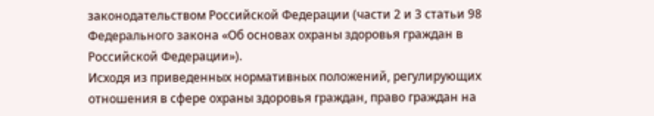законодательством Российской Федерации (части 2 и 3 статьи 98 Федерального закона «Об основах охраны здоровья граждан в Российской Федерации»).
Исходя из приведенных нормативных положений, регулирующих отношения в сфере охраны здоровья граждан, право граждан на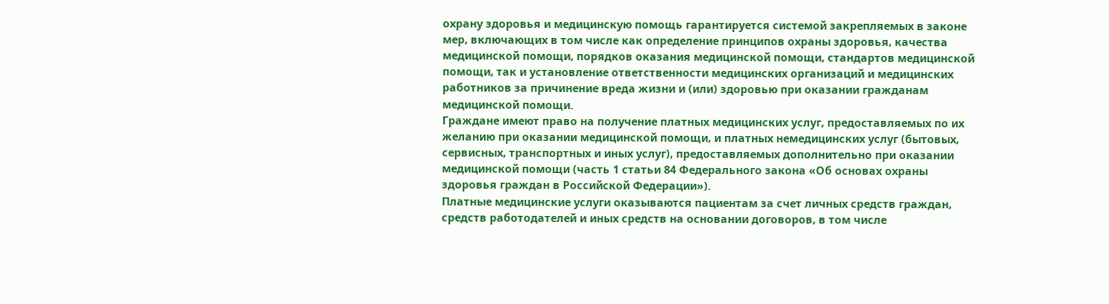охрану здоровья и медицинскую помощь гарантируется системой закрепляемых в законе мер, включающих в том числе как определение принципов охраны здоровья, качества медицинской помощи, порядков оказания медицинской помощи, стандартов медицинской помощи, так и установление ответственности медицинских организаций и медицинских работников за причинение вреда жизни и (или) здоровью при оказании гражданам медицинской помощи.
Граждане имеют право на получение платных медицинских услуг, предоставляемых по их желанию при оказании медицинской помощи, и платных немедицинских услуг (бытовых, сервисных, транспортных и иных услуг), предоставляемых дополнительно при оказании медицинской помощи (часть 1 статьи 84 Федерального закона «Об основах охраны здоровья граждан в Российской Федерации»).
Платные медицинские услуги оказываются пациентам за счет личных средств граждан, средств работодателей и иных средств на основании договоров, в том числе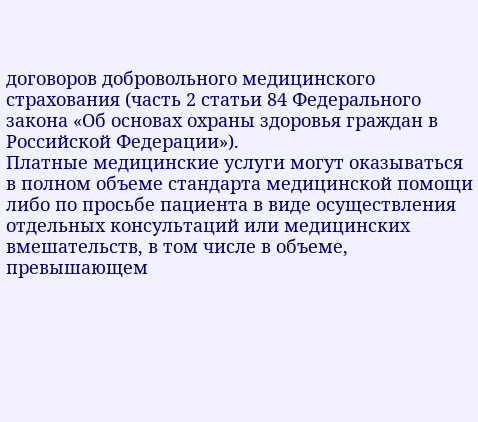договоров добровольного медицинского страхования (часть 2 статьи 84 Федерального закона «Об основах охраны здоровья граждан в Российской Федерации»).
Платные медицинские услуги могут оказываться в полном объеме стандарта медицинской помощи либо по просьбе пациента в виде осуществления отдельных консультаций или медицинских вмешательств, в том числе в объеме, превышающем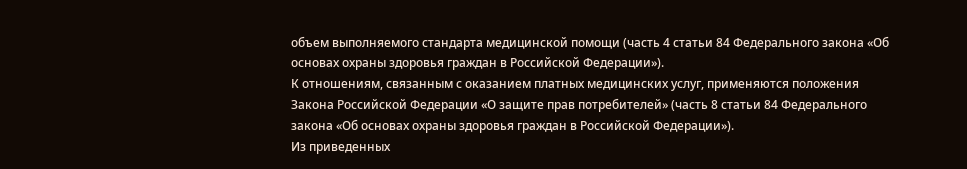объем выполняемого стандарта медицинской помощи (часть 4 статьи 84 Федерального закона «Об основах охраны здоровья граждан в Российской Федерации»).
К отношениям, связанным с оказанием платных медицинских услуг, применяются положения Закона Российской Федерации «О защите прав потребителей» (часть 8 статьи 84 Федерального закона «Об основах охраны здоровья граждан в Российской Федерации»).
Из приведенных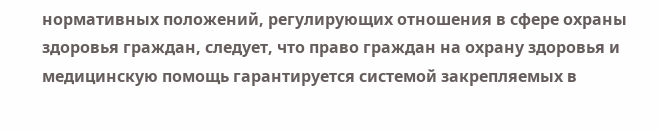нормативных положений, регулирующих отношения в сфере охраны здоровья граждан, следует, что право граждан на охрану здоровья и медицинскую помощь гарантируется системой закрепляемых в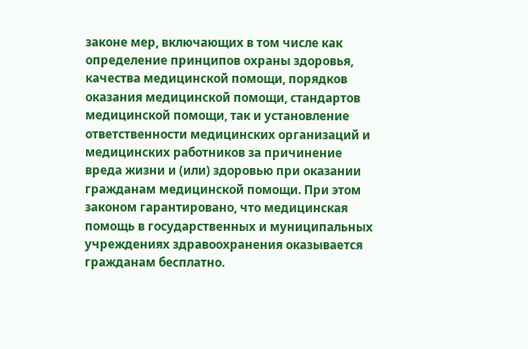законе мер, включающих в том числе как определение принципов охраны здоровья, качества медицинской помощи, порядков оказания медицинской помощи, стандартов медицинской помощи, так и установление ответственности медицинских организаций и медицинских работников за причинение вреда жизни и (или) здоровью при оказании гражданам медицинской помощи. При этом законом гарантировано, что медицинская помощь в государственных и муниципальных учреждениях здравоохранения оказывается гражданам бесплатно.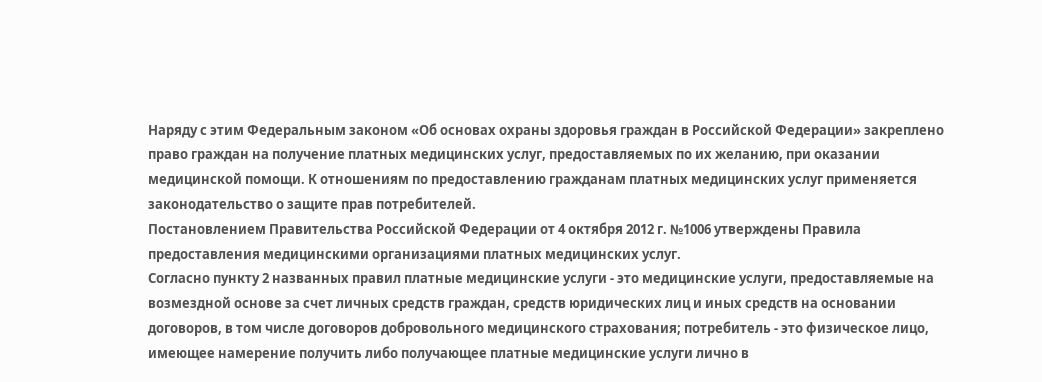Наряду с этим Федеральным законом «Об основах охраны здоровья граждан в Российской Федерации» закреплено право граждан на получение платных медицинских услуг, предоставляемых по их желанию, при оказании медицинской помощи. К отношениям по предоставлению гражданам платных медицинских услуг применяется законодательство о защите прав потребителей.
Постановлением Правительства Российской Федерации от 4 октября 2012 г. №1006 утверждены Правила предоставления медицинскими организациями платных медицинских услуг.
Согласно пункту 2 названных правил платные медицинские услуги - это медицинские услуги, предоставляемые на возмездной основе за счет личных средств граждан, средств юридических лиц и иных средств на основании договоров, в том числе договоров добровольного медицинского страхования; потребитель - это физическое лицо, имеющее намерение получить либо получающее платные медицинские услуги лично в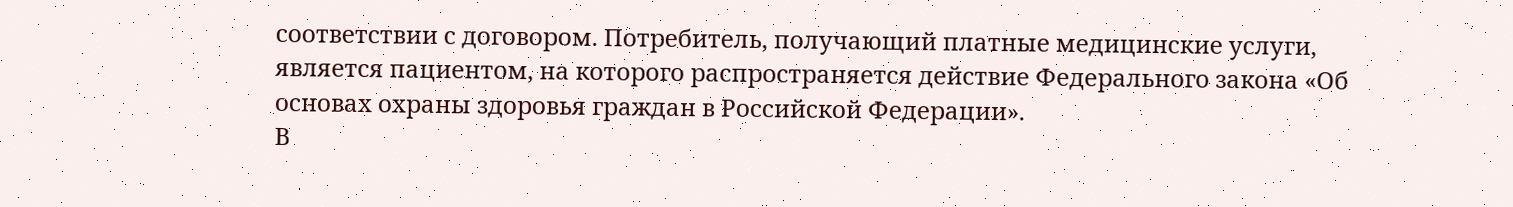соответствии с договором. Потребитель, получающий платные медицинские услуги, является пациентом, на которого распространяется действие Федерального закона «Об основах охраны здоровья граждан в Российской Федерации».
В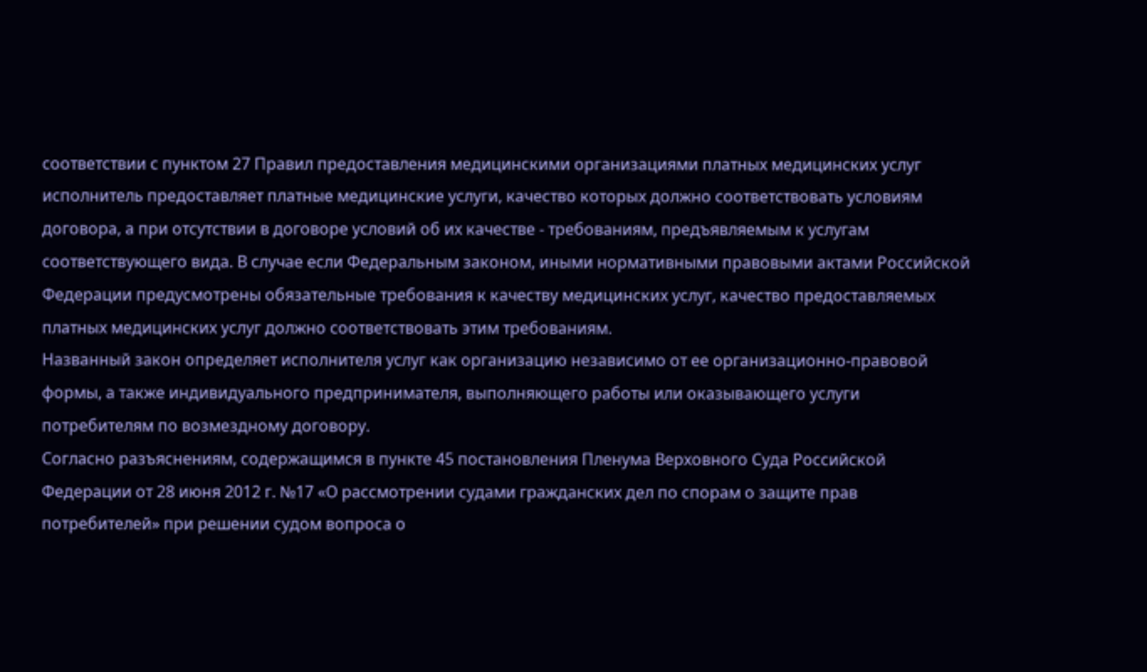соответствии с пунктом 27 Правил предоставления медицинскими организациями платных медицинских услуг исполнитель предоставляет платные медицинские услуги, качество которых должно соответствовать условиям договора, а при отсутствии в договоре условий об их качестве - требованиям, предъявляемым к услугам соответствующего вида. В случае если Федеральным законом, иными нормативными правовыми актами Российской Федерации предусмотрены обязательные требования к качеству медицинских услуг, качество предоставляемых платных медицинских услуг должно соответствовать этим требованиям.
Названный закон определяет исполнителя услуг как организацию независимо от ее организационно-правовой формы, а также индивидуального предпринимателя, выполняющего работы или оказывающего услуги потребителям по возмездному договору.
Согласно разъяснениям, содержащимся в пункте 45 постановления Пленума Верховного Суда Российской Федерации от 28 июня 2012 г. №17 «О рассмотрении судами гражданских дел по спорам о защите прав потребителей» при решении судом вопроса о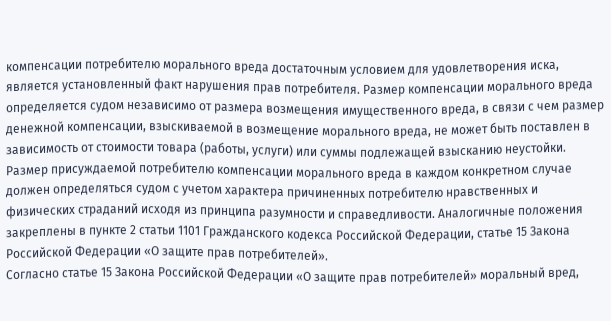компенсации потребителю морального вреда достаточным условием для удовлетворения иска, является установленный факт нарушения прав потребителя. Размер компенсации морального вреда определяется судом независимо от размера возмещения имущественного вреда, в связи с чем размер денежной компенсации, взыскиваемой в возмещение морального вреда, не может быть поставлен в зависимость от стоимости товара (работы, услуги) или суммы подлежащей взысканию неустойки. Размер присуждаемой потребителю компенсации морального вреда в каждом конкретном случае должен определяться судом с учетом характера причиненных потребителю нравственных и физических страданий исходя из принципа разумности и справедливости. Аналогичные положения закреплены в пункте 2 статьи 1101 Гражданского кодекса Российской Федерации, статье 15 Закона Российской Федерации «О защите прав потребителей».
Согласно статье 15 Закона Российской Федерации «О защите прав потребителей» моральный вред,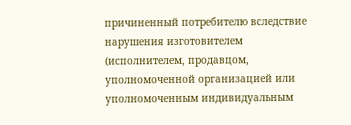причиненный потребителю вследствие нарушения изготовителем (исполнителем, продавцом, уполномоченной организацией или уполномоченным индивидуальным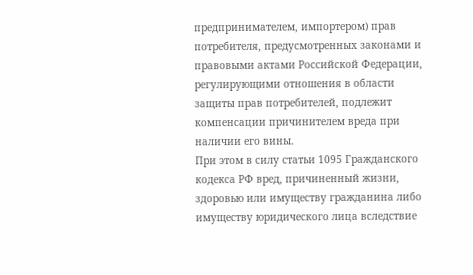предпринимателем, импортером) прав потребителя, предусмотренных законами и правовыми актами Российской Федерации, регулирующими отношения в области защиты прав потребителей, подлежит компенсации причинителем вреда при наличии его вины.
При этом в силу статьи 1095 Гражданского кодекса РФ вред, причиненный жизни, здоровью или имуществу гражданина либо имуществу юридического лица вследствие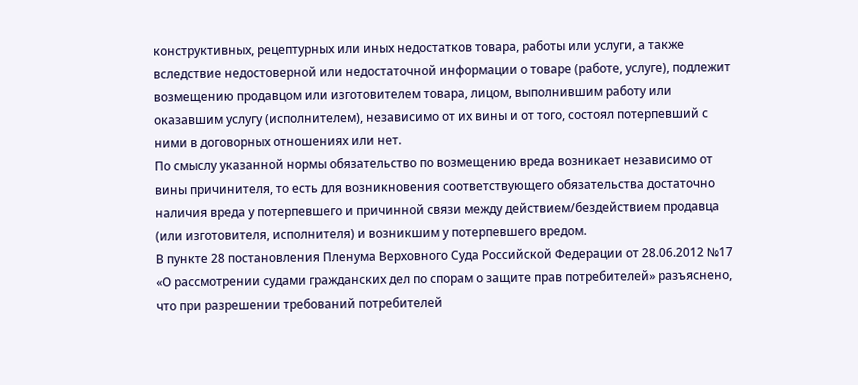конструктивных, рецептурных или иных недостатков товара, работы или услуги, а также вследствие недостоверной или недостаточной информации о товаре (работе, услуге), подлежит возмещению продавцом или изготовителем товара, лицом, выполнившим работу или оказавшим услугу (исполнителем), независимо от их вины и от того, состоял потерпевший с ними в договорных отношениях или нет.
По смыслу указанной нормы обязательство по возмещению вреда возникает независимо от вины причинителя, то есть для возникновения соответствующего обязательства достаточно наличия вреда у потерпевшего и причинной связи между действием/бездействием продавца (или изготовителя, исполнителя) и возникшим у потерпевшего вредом.
В пункте 28 постановления Пленума Верховного Суда Российской Федерации от 28.06.2012 №17 «О рассмотрении судами гражданских дел по спорам о защите прав потребителей» разъяснено, что при разрешении требований потребителей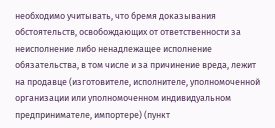необходимо учитывать, что бремя доказывания обстоятельств, освобождающих от ответственности за неисполнение либо ненадлежащее исполнение обязательства, в том числе и за причинение вреда, лежит на продавце (изготовителе, исполнителе, уполномоченной организации или уполномоченном индивидуальном предпринимателе, импортере) (пункт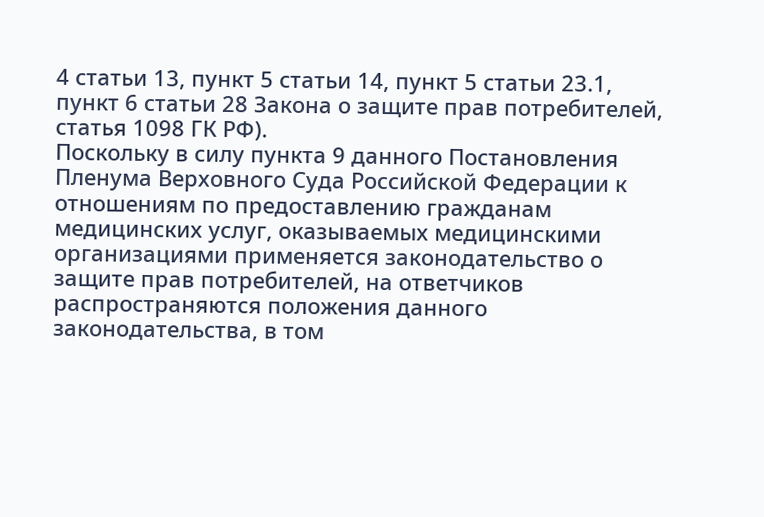4 статьи 13, пункт 5 статьи 14, пункт 5 статьи 23.1, пункт 6 статьи 28 Закона о защите прав потребителей, статья 1098 ГК РФ).
Поскольку в силу пункта 9 данного Постановления Пленума Верховного Суда Российской Федерации к отношениям по предоставлению гражданам медицинских услуг, оказываемых медицинскими организациями применяется законодательство о защите прав потребителей, на ответчиков распространяются положения данного законодательства, в том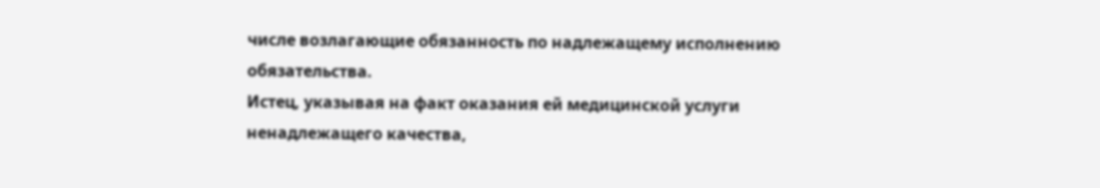числе возлагающие обязанность по надлежащему исполнению обязательства.
Истец, указывая на факт оказания ей медицинской услуги ненадлежащего качества,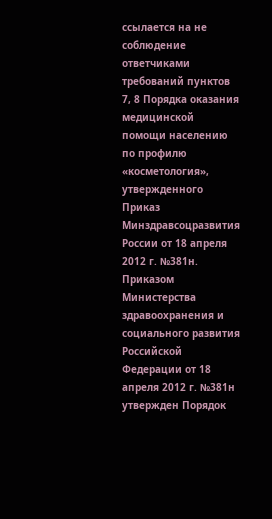ссылается на не соблюдение ответчиками требований пунктов 7, 8 Порядка оказания медицинской помощи населению по профилю «косметология», утвержденного Приказ Минздравсоцразвития России от 18 апреля 2012 г. №381н.
Приказом Министерства здравоохранения и социального развития Российской Федерации от 18 апреля 2012 г. №381н утвержден Порядок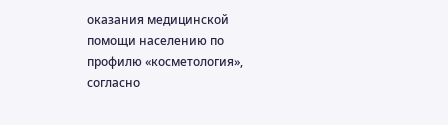оказания медицинской помощи населению по профилю «косметология», согласно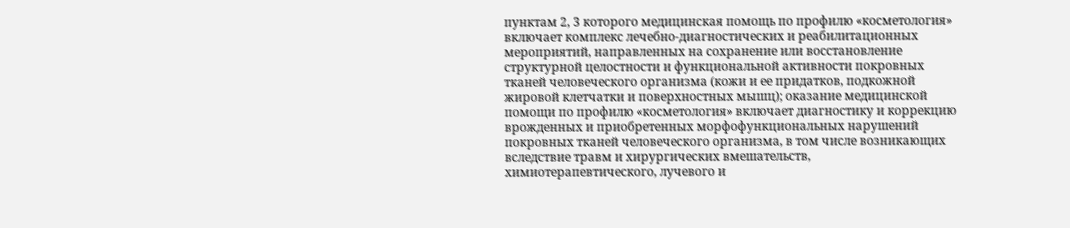пунктам 2, 3 которого медицинская помощь по профилю «косметология» включает комплекс лечебно-диагностических и реабилитационных мероприятий, направленных на сохранение или восстановление структурной целостности и функциональной активности покровных тканей человеческого организма (кожи и ее придатков, подкожной жировой клетчатки и поверхностных мышц); оказание медицинской помощи по профилю «косметология» включает диагностику и коррекцию врожденных и приобретенных морфофункциональных нарушений покровных тканей человеческого организма, в том числе возникающих вследствие травм и хирургических вмешательств, химиотерапевтического, лучевого и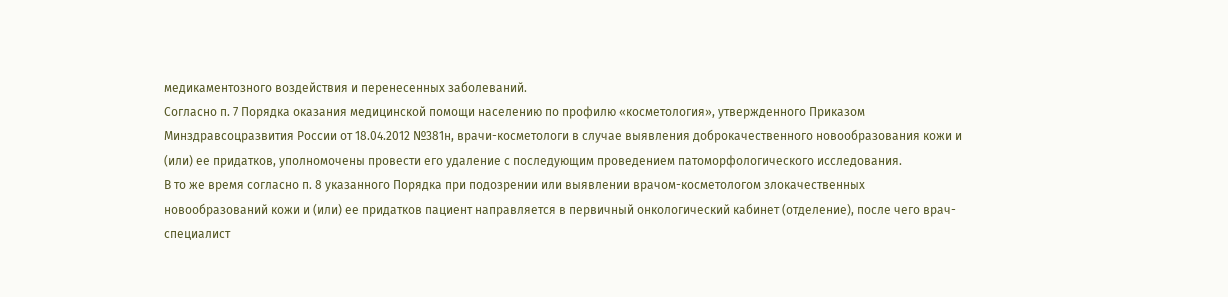медикаментозного воздействия и перенесенных заболеваний.
Согласно п. 7 Порядка оказания медицинской помощи населению по профилю «косметология», утвержденного Приказом Минздравсоцразвития России от 18.04.2012 №381н, врачи-косметологи в случае выявления доброкачественного новообразования кожи и (или) ее придатков, уполномочены провести его удаление с последующим проведением патоморфологического исследования.
В то же время согласно п. 8 указанного Порядка при подозрении или выявлении врачом-косметологом злокачественных новообразований кожи и (или) ее придатков пациент направляется в первичный онкологический кабинет (отделение), после чего врач-специалист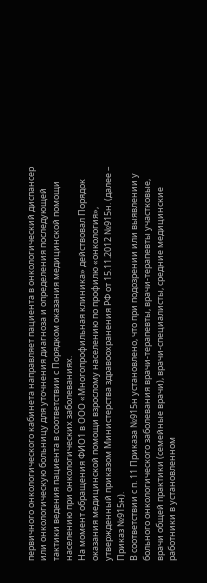первичного онкологического кабинета направляет пациента в онкологический диспансер или онкологическую больницу для уточнения диагноза и определения последующей тактики ведения пациента в соответствии с Порядком оказания медицинской помощи населению при онкологических заболеваниях.
На момент обращения ФИО1 в ООО «Многопрофильная клиника» действовал Порядок оказания медицинской помощи взрослому населению по профилю «онкология», утвержденный приказом Министерства здравоохранения РФ от 15.11.2012 №915н. (далее – Приказ №915н).
В соответствии с п. 11 Приказа №915н установлено, что при подозрении или выявлении у больного онкологического заболевания врачи-терапевты, врачи-терапевты участковые, врачи общей практики (семейные врачи), врачи-специалисты, средние медицинские работники в установленном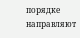порядке направляют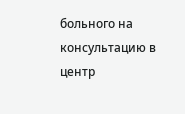больного на консультацию в центр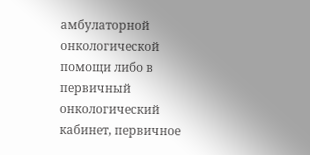амбулаторной онкологической помощи либо в первичный онкологический кабинет, первичное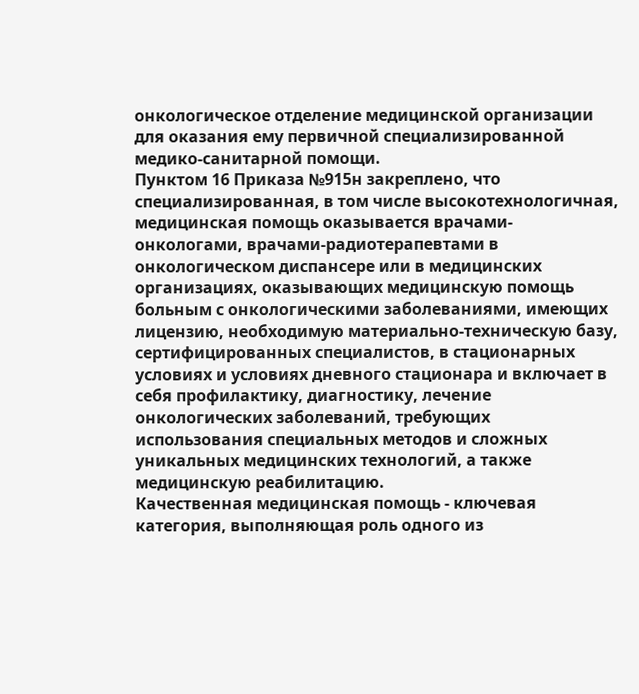онкологическое отделение медицинской организации для оказания ему первичной специализированной медико-санитарной помощи.
Пунктом 16 Приказа №915н закреплено, что специализированная, в том числе высокотехнологичная, медицинская помощь оказывается врачами-онкологами, врачами-радиотерапевтами в онкологическом диспансере или в медицинских организациях, оказывающих медицинскую помощь больным с онкологическими заболеваниями, имеющих лицензию, необходимую материально-техническую базу, сертифицированных специалистов, в стационарных условиях и условиях дневного стационара и включает в себя профилактику, диагностику, лечение онкологических заболеваний, требующих использования специальных методов и сложных уникальных медицинских технологий, а также медицинскую реабилитацию.
Качественная медицинская помощь - ключевая категория, выполняющая роль одного из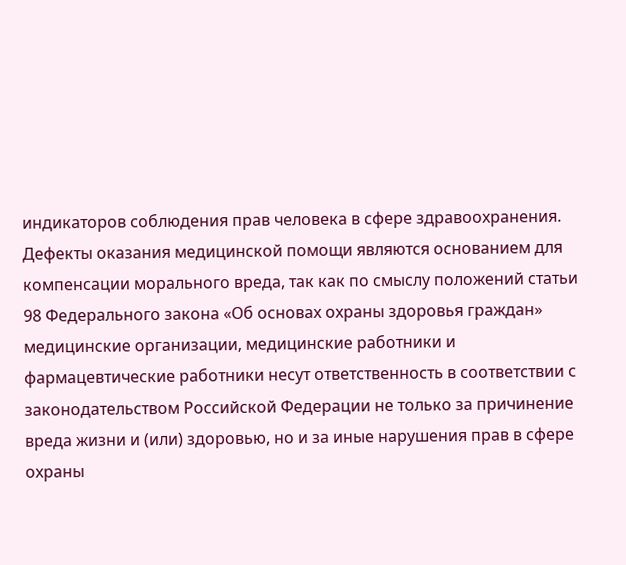индикаторов соблюдения прав человека в сфере здравоохранения.
Дефекты оказания медицинской помощи являются основанием для компенсации морального вреда, так как по смыслу положений статьи 98 Федерального закона «Об основах охраны здоровья граждан» медицинские организации, медицинские работники и фармацевтические работники несут ответственность в соответствии с законодательством Российской Федерации не только за причинение вреда жизни и (или) здоровью, но и за иные нарушения прав в сфере охраны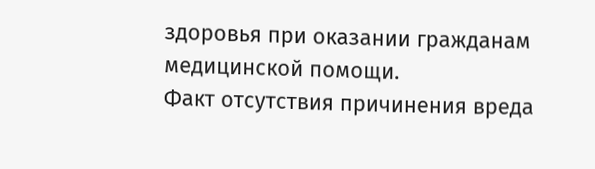здоровья при оказании гражданам медицинской помощи.
Факт отсутствия причинения вреда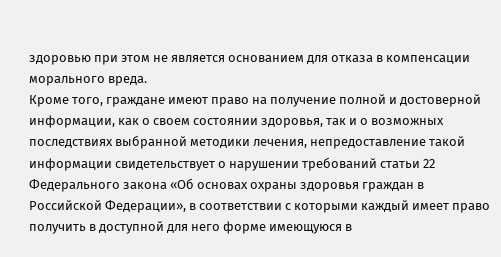здоровью при этом не является основанием для отказа в компенсации морального вреда.
Кроме того, граждане имеют право на получение полной и достоверной информации, как о своем состоянии здоровья, так и о возможных последствиях выбранной методики лечения, непредоставление такой информации свидетельствует о нарушении требований статьи 22 Федерального закона «Об основах охраны здоровья граждан в Российской Федерации», в соответствии с которыми каждый имеет право получить в доступной для него форме имеющуюся в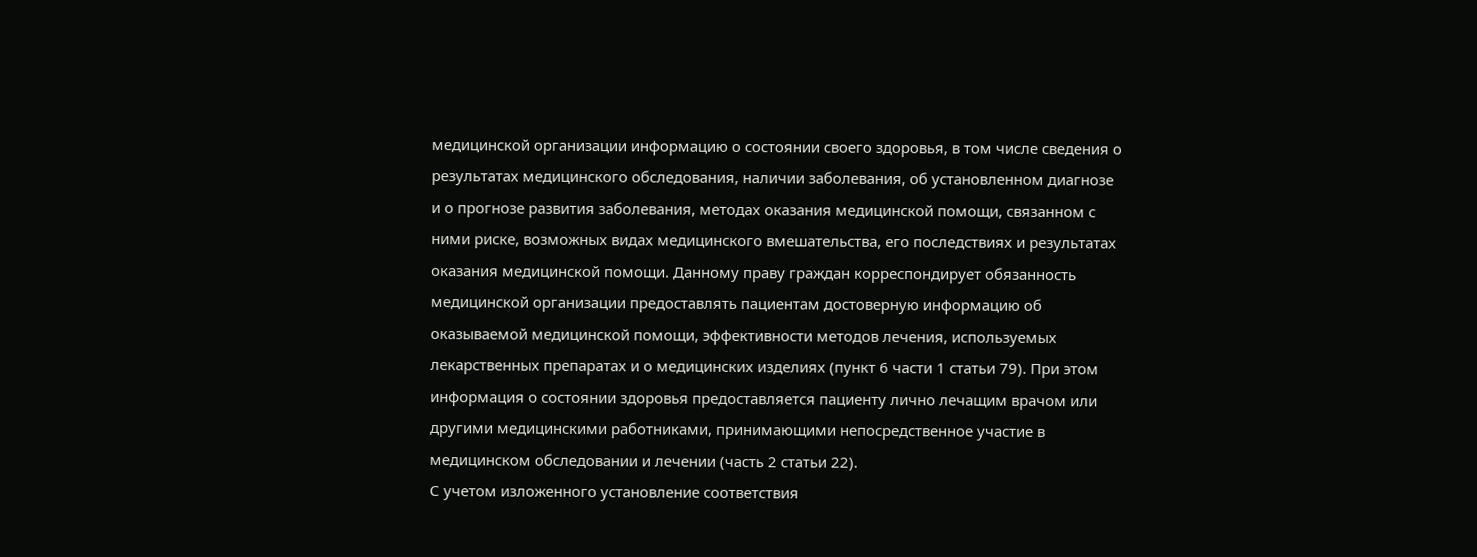медицинской организации информацию о состоянии своего здоровья, в том числе сведения о результатах медицинского обследования, наличии заболевания, об установленном диагнозе и о прогнозе развития заболевания, методах оказания медицинской помощи, связанном с ними риске, возможных видах медицинского вмешательства, его последствиях и результатах оказания медицинской помощи. Данному праву граждан корреспондирует обязанность медицинской организации предоставлять пациентам достоверную информацию об оказываемой медицинской помощи, эффективности методов лечения, используемых лекарственных препаратах и о медицинских изделиях (пункт 6 части 1 статьи 79). При этом информация о состоянии здоровья предоставляется пациенту лично лечащим врачом или другими медицинскими работниками, принимающими непосредственное участие в медицинском обследовании и лечении (часть 2 статьи 22).
С учетом изложенного установление соответствия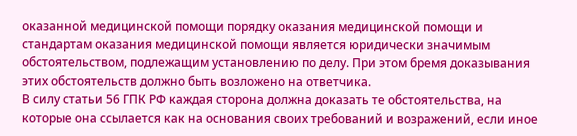оказанной медицинской помощи порядку оказания медицинской помощи и стандартам оказания медицинской помощи является юридически значимым обстоятельством, подлежащим установлению по делу. При этом бремя доказывания этих обстоятельств должно быть возложено на ответчика.
В силу статьи 56 ГПК РФ каждая сторона должна доказать те обстоятельства, на которые она ссылается как на основания своих требований и возражений, если иное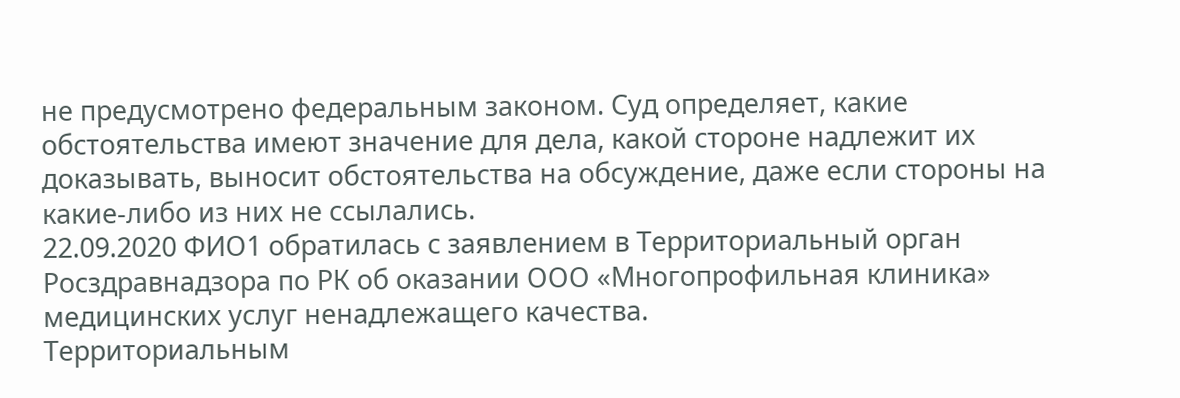не предусмотрено федеральным законом. Суд определяет, какие обстоятельства имеют значение для дела, какой стороне надлежит их доказывать, выносит обстоятельства на обсуждение, даже если стороны на какие-либо из них не ссылались.
22.09.2020 ФИО1 обратилась с заявлением в Территориальный орган Росздравнадзора по РК об оказании ООО «Многопрофильная клиника» медицинских услуг ненадлежащего качества.
Территориальным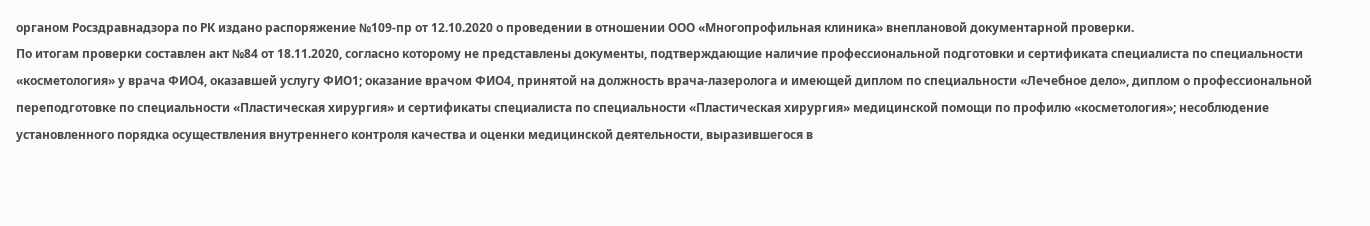органом Росздравнадзора по РК издано распоряжение №109-пр от 12.10.2020 о проведении в отношении ООО «Многопрофильная клиника» внеплановой документарной проверки.
По итогам проверки составлен акт №84 от 18.11.2020, согласно которому не представлены документы, подтверждающие наличие профессиональной подготовки и сертификата специалиста по специальности «косметология» у врача ФИО4, оказавшей услугу ФИО1; оказание врачом ФИО4, принятой на должность врача-лазеролога и имеющей диплом по специальности «Лечебное дело», диплом о профессиональной переподготовке по специальности «Пластическая хирургия» и сертификаты специалиста по специальности «Пластическая хирургия» медицинской помощи по профилю «косметология»; несоблюдение установленного порядка осуществления внутреннего контроля качества и оценки медицинской деятельности, выразившегося в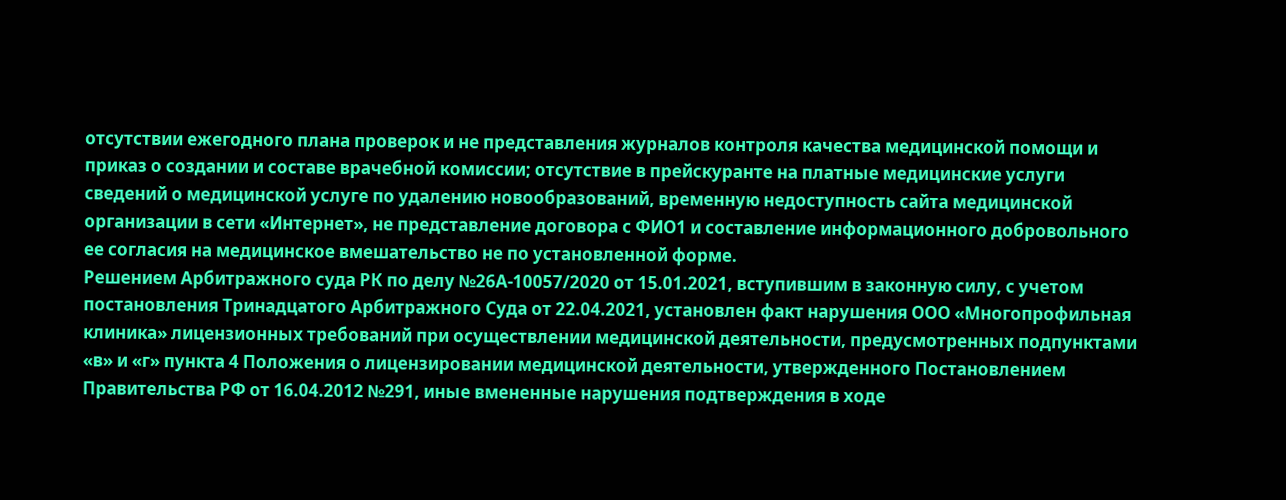отсутствии ежегодного плана проверок и не представления журналов контроля качества медицинской помощи и приказ о создании и составе врачебной комиссии; отсутствие в прейскуранте на платные медицинские услуги сведений о медицинской услуге по удалению новообразований, временную недоступность сайта медицинской организации в сети «Интернет», не представление договора с ФИО1 и составление информационного добровольного ее согласия на медицинское вмешательство не по установленной форме.
Решением Арбитражного суда РК по делу №26А-10057/2020 от 15.01.2021, вступившим в законную силу, с учетом постановления Тринадцатого Арбитражного Суда от 22.04.2021, установлен факт нарушения ООО «Многопрофильная клиника» лицензионных требований при осуществлении медицинской деятельности, предусмотренных подпунктами «в» и «г» пункта 4 Положения о лицензировании медицинской деятельности, утвержденного Постановлением Правительства РФ от 16.04.2012 №291, иные вмененные нарушения подтверждения в ходе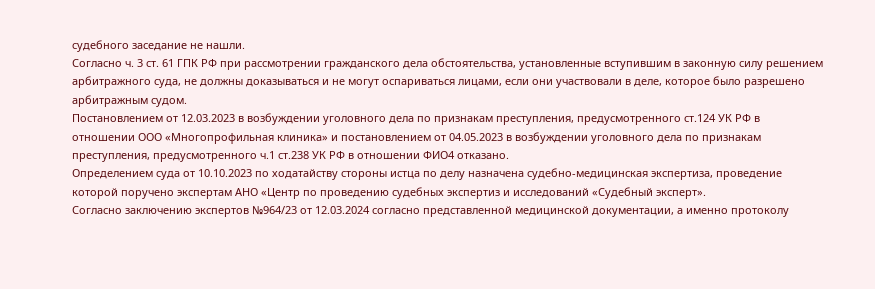судебного заседание не нашли.
Согласно ч. 3 ст. 61 ГПК РФ при рассмотрении гражданского дела обстоятельства, установленные вступившим в законную силу решением арбитражного суда, не должны доказываться и не могут оспариваться лицами, если они участвовали в деле, которое было разрешено арбитражным судом.
Постановлением от 12.03.2023 в возбуждении уголовного дела по признакам преступления, предусмотренного ст.124 УК РФ в отношении ООО «Многопрофильная клиника» и постановлением от 04.05.2023 в возбуждении уголовного дела по признакам преступления, предусмотренного ч.1 ст.238 УК РФ в отношении ФИО4 отказано.
Определением суда от 10.10.2023 по ходатайству стороны истца по делу назначена судебно-медицинская экспертиза, проведение которой поручено экспертам АНО «Центр по проведению судебных экспертиз и исследований «Судебный эксперт».
Согласно заключению экспертов №964/23 от 12.03.2024 согласно представленной медицинской документации, а именно протоколу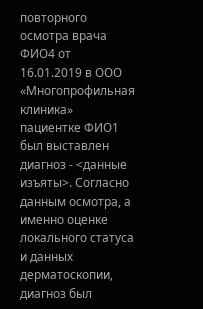повторного осмотра врача ФИО4 от 16.01.2019 в ООО «Многопрофильная клиника» пациентке ФИО1 был выставлен диагноз - <данные изъяты>. Согласно данным осмотра, а именно оценке локального статуса и данных дерматоскопии, диагноз был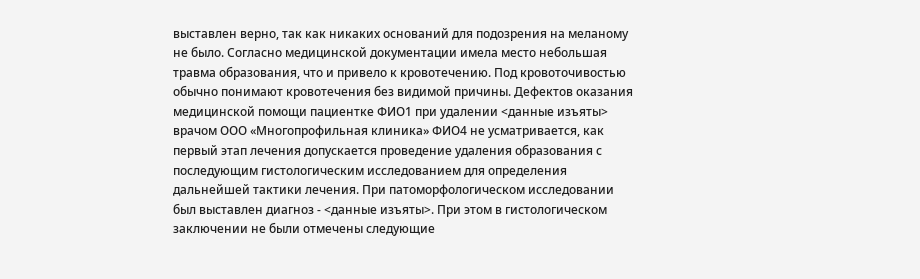выставлен верно, так как никаких оснований для подозрения на меланому не было. Согласно медицинской документации имела место небольшая травма образования, что и привело к кровотечению. Под кровоточивостью обычно понимают кровотечения без видимой причины. Дефектов оказания медицинской помощи пациентке ФИО1 при удалении <данные изъяты> врачом ООО «Многопрофильная клиника» ФИО4 не усматривается, как первый этап лечения допускается проведение удаления образования с последующим гистологическим исследованием для определения дальнейшей тактики лечения. При патоморфологическом исследовании был выставлен диагноз - <данные изъяты>. При этом в гистологическом заключении не были отмечены следующие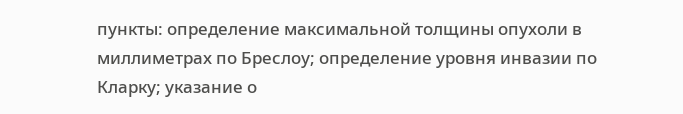пункты: определение максимальной толщины опухоли в миллиметрах по Бреслоу; определение уровня инвазии по Кларку; указание о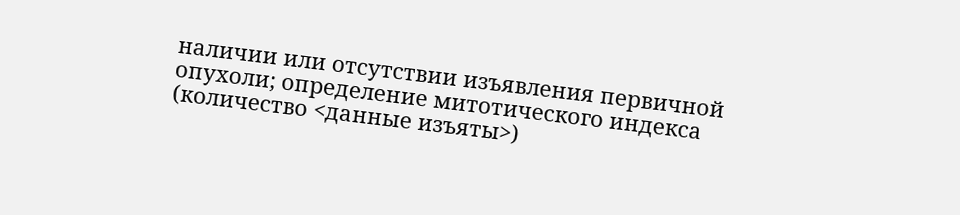наличии или отсутствии изъявления первичной опухоли; определение митотического индекса (количество <данные изъяты>)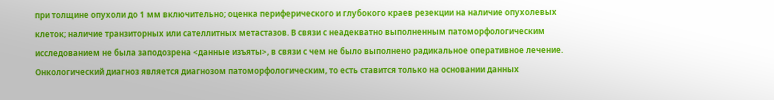при толщине опухоли до 1 мм включительно; оценка периферического и глубокого краев резекции на наличие опухолевых клеток; наличие транзиторных или сателлитных метастазов. В связи с неадекватно выполненным патоморфологическим исследованием не была заподозрена <данные изъяты>, в связи с чем не было выполнено радикальное оперативное лечение. Онкологический диагноз является диагнозом патоморфологическим, то есть ставится только на основании данных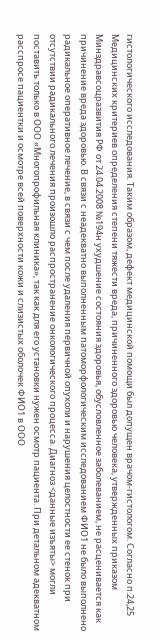гистологического исследования. Таким образом, дефект медицинской помощи был допущен врачом-гистологом. Согласно п.24,25 Медицинских критериев определения степени тяжести вреда, причиненного здоровью человека, утвержденных приказом Минздравсоцразвития РФ от 24.04.2008 №194н ухудшение состояния здоровья, обусловленное заболеванием, не расценивается как причинение вреда здоровью. В связи с неадекватно выполненным патоморфологическим исследованием ФИО1 не было выполнено радикальное оперативное лечение, в связи с чем после удаления первичной опухоли и нарушения целостности ее стенок при отсутствии радикального лечения произошло распространение онкологического процесса. Диагноз <данные изъяты> могли поставить только в ООО «Многопрофильная клиника», так как для его установки нужен осмотр пациента. При детальном адекватном расспросе пациентки и осмотре всей поверхности кожи и слизистых оболочек ФИО1 в ООО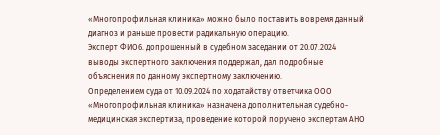«Многопрофильная клиника» можно было поставить вовремя данный диагноз и раньше провести радикальную операцию.
Эксперт ФИО6. допрошенный в судебном заседании от 20.07.2024 выводы экспертного заключения поддержал, дал подробные объяснения по данному экспертному заключению.
Определением суда от 10.09.2024 по ходатайству ответчика ООО «Многопрофильная клиника» назначена дополнительная судебно-медицинская экспертиза, проведение которой поручено экспертам АНО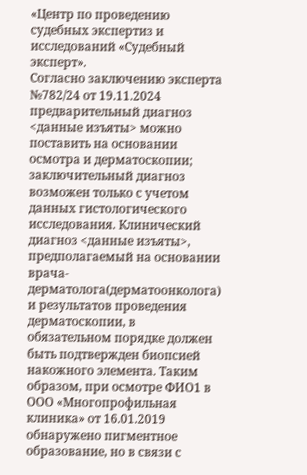«Центр по проведению судебных экспертиз и исследований «Судебный эксперт».
Согласно заключению эксперта №782/24 от 19.11.2024 предварительный диагноз <данные изъяты> можно поставить на основании осмотра и дерматоскопии; заключительный диагноз возможен только с учетом данных гистологического исследования. Клинический диагноз <данные изъяты>, предполагаемый на основании врача-дерматолога(дерматоонколога) и результатов проведения дерматоскопии, в обязательном порядке должен быть подтвержден биопсией накожного элемента. Таким образом, при осмотре ФИО1 в ООО «Многопрофильная клиника» от 16.01.2019 обнаружено пигментное образование, но в связи с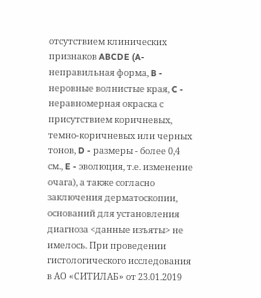отсутствием клинических признаков ABCDE (A-неправильная форма, B - неровные волнистые края, C - неравномерная окраска с присутствием коричневых, темно-коричневых или черных тонов, D - размеры - более 0,4 см., E - эволюция, т.е. изменение очага), а также согласно заключения дерматоскопии, оснований для установления диагноза <данные изъяты> не имелось. При проведении гистологического исследования в АО «СИТИЛАБ» от 23.01.2019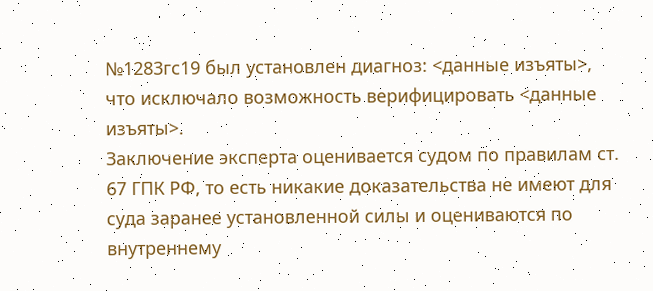№1283гс19 был установлен диагноз: <данные изъяты>, что исключало возможность верифицировать <данные изъяты>.
Заключение эксперта оценивается судом по правилам ст. 67 ГПК РФ, то есть никакие доказательства не имеют для суда заранее установленной силы и оцениваются по внутреннему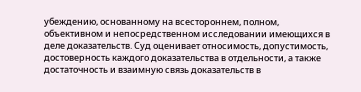убеждению, основанному на всестороннем, полном, объективном и непосредственном исследовании имеющихся в деле доказательств. Суд оценивает относимость, допустимость, достоверность каждого доказательства в отдельности, а также достаточность и взаимную связь доказательств в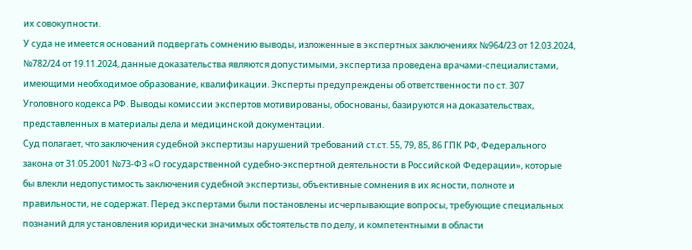их совокупности.
У суда не имеется оснований подвергать сомнению выводы, изложенные в экспертных заключениях №964/23 от 12.03.2024, №782/24 от 19.11.2024, данные доказательства являются допустимыми, экспертиза проведена врачами-специалистами, имеющими необходимое образование, квалификации. Эксперты предупреждены об ответственности по ст. 307 Уголовного кодекса РФ. Выводы комиссии экспертов мотивированы, обоснованы, базируются на доказательствах, представленных в материалы дела и медицинской документации.
Суд полагает, что заключения судебной экспертизы нарушений требований ст.ст. 55, 79, 85, 86 ГПК РФ, Федерального закона от 31.05.2001 №73-ФЗ «О государственной судебно-экспертной деятельности в Российской Федерации», которые бы влекли недопустимость заключения судебной экспертизы, объективные сомнения в их ясности, полноте и правильности, не содержат. Перед экспертами были постановлены исчерпывающие вопросы, требующие специальных познаний для установления юридически значимых обстоятельств по делу, и компетентными в области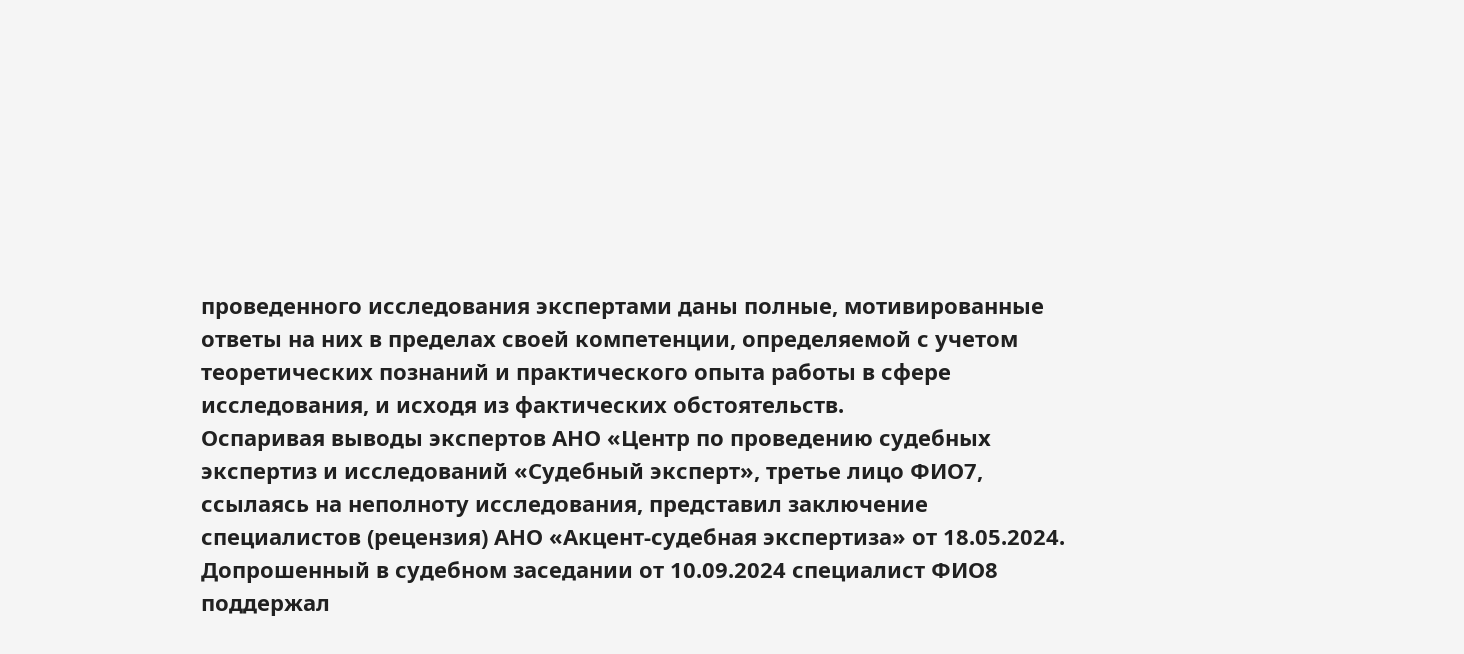проведенного исследования экспертами даны полные, мотивированные ответы на них в пределах своей компетенции, определяемой с учетом теоретических познаний и практического опыта работы в сфере исследования, и исходя из фактических обстоятельств.
Оспаривая выводы экспертов АНО «Центр по проведению судебных экспертиз и исследований «Судебный эксперт», третье лицо ФИО7, ссылаясь на неполноту исследования, представил заключение специалистов (рецензия) АНО «Акцент-судебная экспертиза» от 18.05.2024.
Допрошенный в судебном заседании от 10.09.2024 специалист ФИО8 поддержал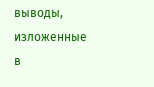выводы, изложенные в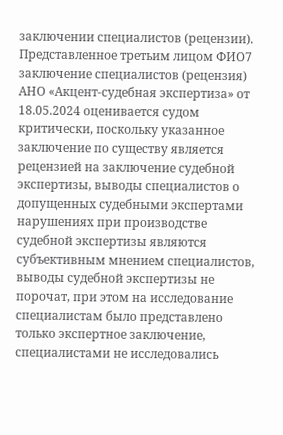заключении специалистов (рецензии).
Представленное третьим лицом ФИО7 заключение специалистов (рецензия) АНО «Акцент-судебная экспертиза» от 18.05.2024 оценивается судом критически, поскольку указанное заключение по существу является рецензией на заключение судебной экспертизы, выводы специалистов о допущенных судебными экспертами нарушениях при производстве судебной экспертизы являются субъективным мнением специалистов, выводы судебной экспертизы не порочат, при этом на исследование специалистам было представлено только экспертное заключение, специалистами не исследовались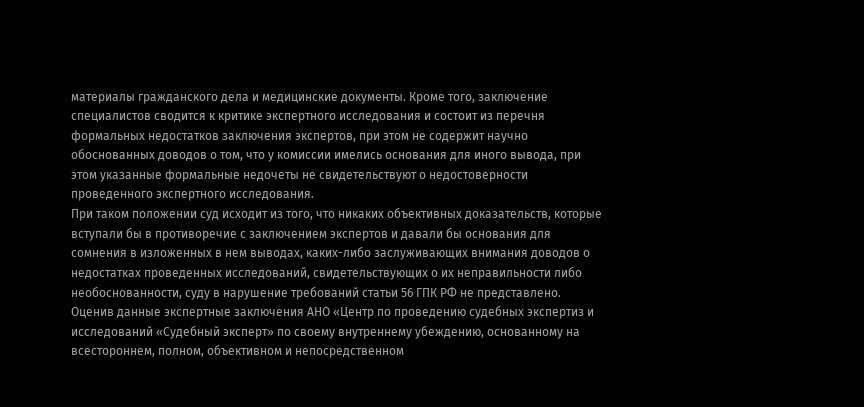материалы гражданского дела и медицинские документы. Кроме того, заключение специалистов сводится к критике экспертного исследования и состоит из перечня формальных недостатков заключения экспертов, при этом не содержит научно обоснованных доводов о том, что у комиссии имелись основания для иного вывода, при этом указанные формальные недочеты не свидетельствуют о недостоверности проведенного экспертного исследования.
При таком положении суд исходит из того, что никаких объективных доказательств, которые вступали бы в противоречие с заключением экспертов и давали бы основания для сомнения в изложенных в нем выводах, каких-либо заслуживающих внимания доводов о недостатках проведенных исследований, свидетельствующих о их неправильности либо необоснованности, суду в нарушение требований статьи 56 ГПК РФ не представлено.
Оценив данные экспертные заключения АНО «Центр по проведению судебных экспертиз и исследований «Судебный эксперт» по своему внутреннему убеждению, основанному на всестороннем, полном, объективном и непосредственном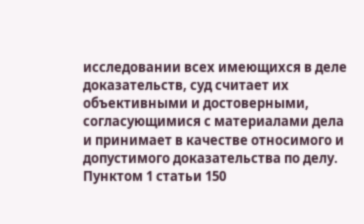исследовании всех имеющихся в деле доказательств, суд считает их объективными и достоверными, согласующимися с материалами дела и принимает в качестве относимого и допустимого доказательства по делу.
Пунктом 1 статьи 150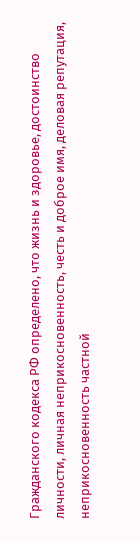Гражданского кодекса РФ определено, что жизнь и здоровье, достоинство личности, личная неприкосновенность, честь и доброе имя, деловая репутация, неприкосновенность частной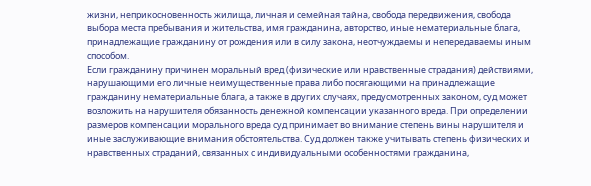жизни, неприкосновенность жилища, личная и семейная тайна, свобода передвижения, свобода выбора места пребывания и жительства, имя гражданина, авторство, иные нематериальные блага, принадлежащие гражданину от рождения или в силу закона, неотчуждаемы и непередаваемы иным способом.
Если гражданину причинен моральный вред (физические или нравственные страдания) действиями, нарушающими его личные неимущественные права либо посягающими на принадлежащие гражданину нематериальные блага, а также в других случаях, предусмотренных законом, суд может возложить на нарушителя обязанность денежной компенсации указанного вреда. При определении размеров компенсации морального вреда суд принимает во внимание степень вины нарушителя и иные заслуживающие внимания обстоятельства. Суд должен также учитывать степень физических и нравственных страданий, связанных с индивидуальными особенностями гражданина,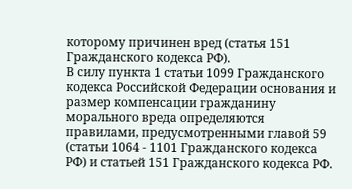которому причинен вред (статья 151 Гражданского кодекса РФ).
В силу пункта 1 статьи 1099 Гражданского кодекса Российской Федерации основания и размер компенсации гражданину морального вреда определяются правилами, предусмотренными главой 59 (статьи 1064 - 1101 Гражданского кодекса РФ) и статьей 151 Гражданского кодекса РФ.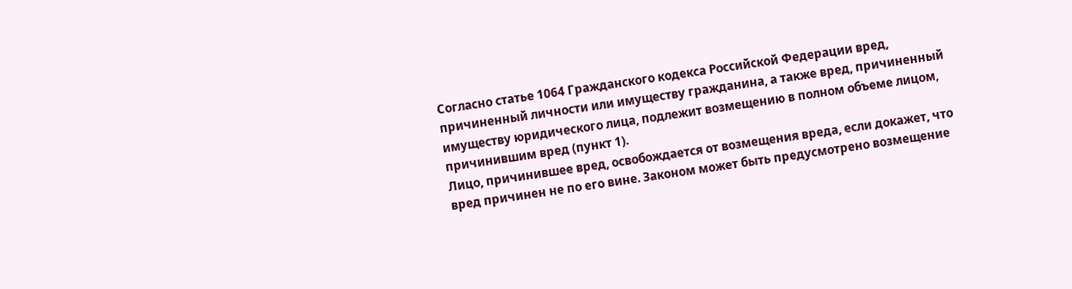Согласно статье 1064 Гражданского кодекса Российской Федерации вред, причиненный личности или имуществу гражданина, а также вред, причиненный имуществу юридического лица, подлежит возмещению в полном объеме лицом, причинившим вред (пункт 1).
Лицо, причинившее вред, освобождается от возмещения вреда, если докажет, что вред причинен не по его вине. Законом может быть предусмотрено возмещение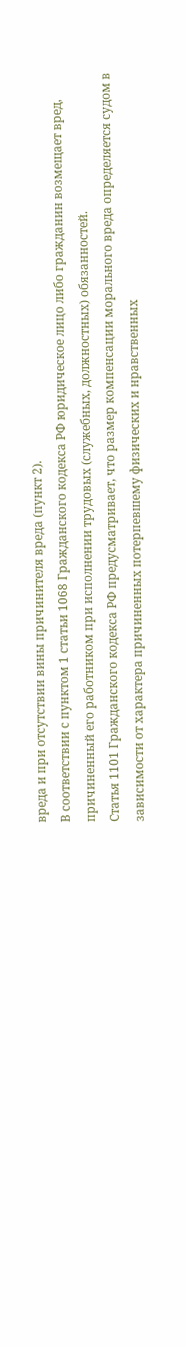вреда и при отсутствии вины причинителя вреда (пункт 2).
В соответствии с пунктом 1 статьи 1068 Гражданского кодекса РФ юридическое лицо либо гражданин возмещает вред, причиненный его работником при исполнении трудовых (служебных, должностных) обязанностей.
Статья 1101 Гражданского кодекса РФ предусматривает, что размер компенсации морального вреда определяется судом в зависимости от характера причиненных потерпевшему физических и нравственных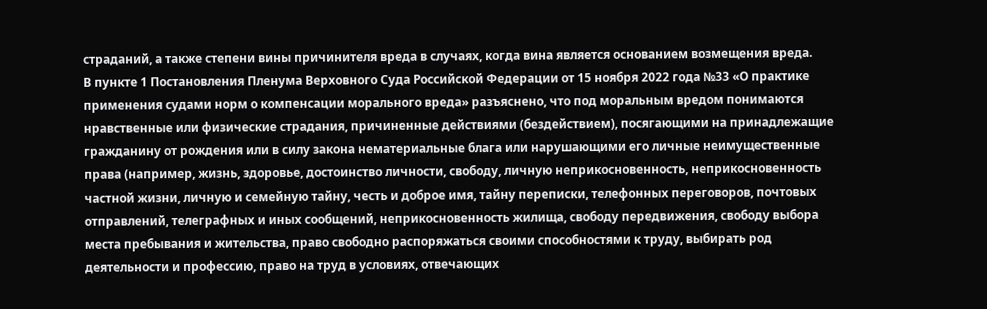страданий, а также степени вины причинителя вреда в случаях, когда вина является основанием возмещения вреда.
В пункте 1 Постановления Пленума Верховного Суда Российской Федерации от 15 ноября 2022 года №33 «О практике применения судами норм о компенсации морального вреда» разъяснено, что под моральным вредом понимаются нравственные или физические страдания, причиненные действиями (бездействием), посягающими на принадлежащие гражданину от рождения или в силу закона нематериальные блага или нарушающими его личные неимущественные права (например, жизнь, здоровье, достоинство личности, свободу, личную неприкосновенность, неприкосновенность частной жизни, личную и семейную тайну, честь и доброе имя, тайну переписки, телефонных переговоров, почтовых отправлений, телеграфных и иных сообщений, неприкосновенность жилища, свободу передвижения, свободу выбора места пребывания и жительства, право свободно распоряжаться своими способностями к труду, выбирать род деятельности и профессию, право на труд в условиях, отвечающих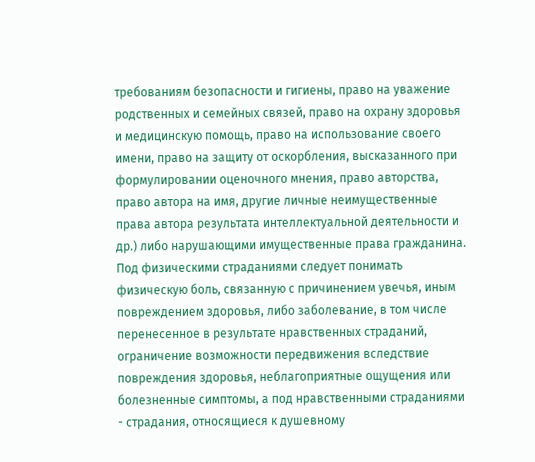требованиям безопасности и гигиены, право на уважение родственных и семейных связей, право на охрану здоровья и медицинскую помощь, право на использование своего имени, право на защиту от оскорбления, высказанного при формулировании оценочного мнения, право авторства, право автора на имя, другие личные неимущественные права автора результата интеллектуальной деятельности и др.) либо нарушающими имущественные права гражданина.
Под физическими страданиями следует понимать физическую боль, связанную с причинением увечья, иным повреждением здоровья, либо заболевание, в том числе перенесенное в результате нравственных страданий, ограничение возможности передвижения вследствие повреждения здоровья, неблагоприятные ощущения или болезненные симптомы, а под нравственными страданиями - страдания, относящиеся к душевному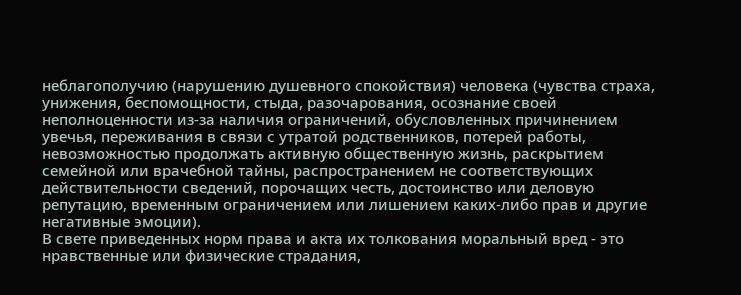неблагополучию (нарушению душевного спокойствия) человека (чувства страха, унижения, беспомощности, стыда, разочарования, осознание своей неполноценности из-за наличия ограничений, обусловленных причинением увечья, переживания в связи с утратой родственников, потерей работы, невозможностью продолжать активную общественную жизнь, раскрытием семейной или врачебной тайны, распространением не соответствующих действительности сведений, порочащих честь, достоинство или деловую репутацию, временным ограничением или лишением каких-либо прав и другие негативные эмоции).
В свете приведенных норм права и акта их толкования моральный вред - это нравственные или физические страдания,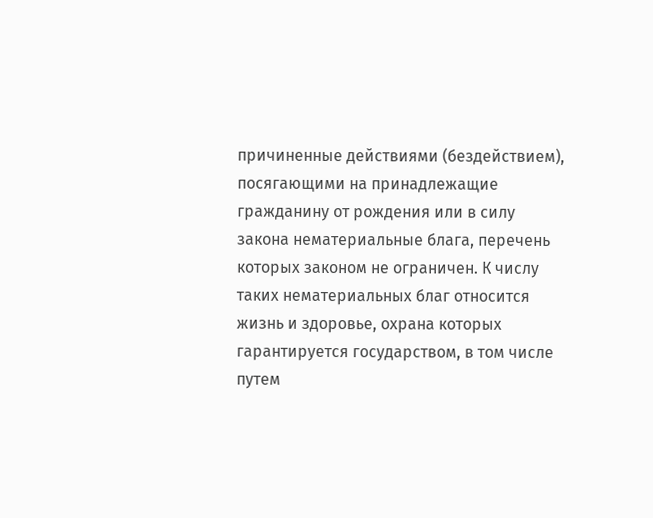причиненные действиями (бездействием), посягающими на принадлежащие гражданину от рождения или в силу закона нематериальные блага, перечень которых законом не ограничен. К числу таких нематериальных благ относится жизнь и здоровье, охрана которых гарантируется государством, в том числе путем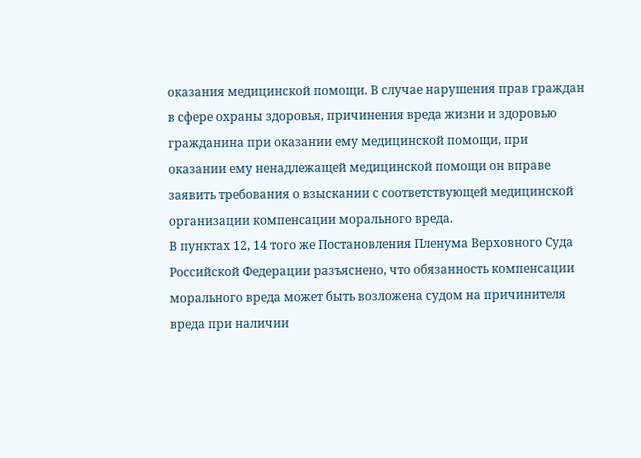оказания медицинской помощи. В случае нарушения прав граждан в сфере охраны здоровья, причинения вреда жизни и здоровью гражданина при оказании ему медицинской помощи, при оказании ему ненадлежащей медицинской помощи он вправе заявить требования о взыскании с соответствующей медицинской организации компенсации морального вреда.
В пунктах 12, 14 того же Постановления Пленума Верховного Суда Российской Федерации разъяснено, что обязанность компенсации морального вреда может быть возложена судом на причинителя вреда при наличии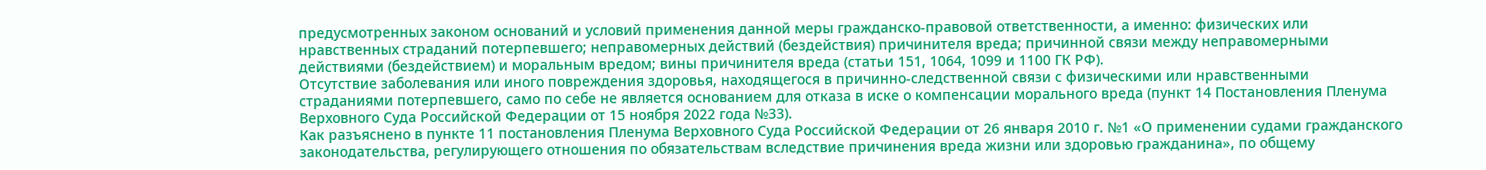предусмотренных законом оснований и условий применения данной меры гражданско-правовой ответственности, а именно: физических или нравственных страданий потерпевшего; неправомерных действий (бездействия) причинителя вреда; причинной связи между неправомерными действиями (бездействием) и моральным вредом; вины причинителя вреда (статьи 151, 1064, 1099 и 1100 ГК РФ).
Отсутствие заболевания или иного повреждения здоровья, находящегося в причинно-следственной связи с физическими или нравственными страданиями потерпевшего, само по себе не является основанием для отказа в иске о компенсации морального вреда (пункт 14 Постановления Пленума Верховного Суда Российской Федерации от 15 ноября 2022 года №33).
Как разъяснено в пункте 11 постановления Пленума Верховного Суда Российской Федерации от 26 января 2010 г. №1 «О применении судами гражданского законодательства, регулирующего отношения по обязательствам вследствие причинения вреда жизни или здоровью гражданина», по общему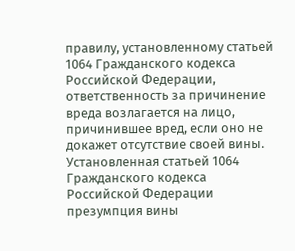правилу, установленному статьей 1064 Гражданского кодекса Российской Федерации, ответственность за причинение вреда возлагается на лицо, причинившее вред, если оно не докажет отсутствие своей вины. Установленная статьей 1064 Гражданского кодекса Российской Федерации презумпция вины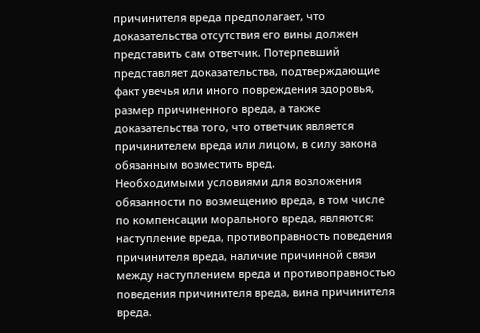причинителя вреда предполагает, что доказательства отсутствия его вины должен представить сам ответчик. Потерпевший представляет доказательства, подтверждающие факт увечья или иного повреждения здоровья, размер причиненного вреда, а также доказательства того, что ответчик является причинителем вреда или лицом, в силу закона обязанным возместить вред.
Необходимыми условиями для возложения обязанности по возмещению вреда, в том числе по компенсации морального вреда, являются: наступление вреда, противоправность поведения причинителя вреда, наличие причинной связи между наступлением вреда и противоправностью поведения причинителя вреда, вина причинителя вреда.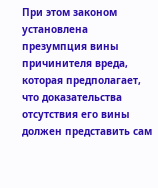При этом законом установлена презумпция вины причинителя вреда, которая предполагает, что доказательства отсутствия его вины должен представить сам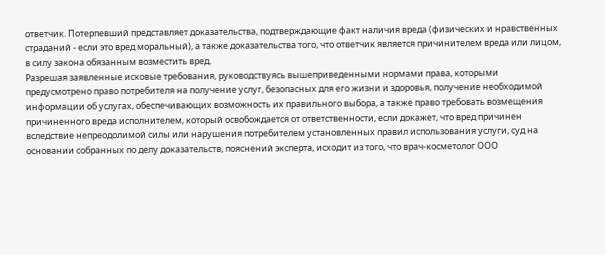ответчик. Потерпевший представляет доказательства, подтверждающие факт наличия вреда (физических и нравственных страданий - если это вред моральный), а также доказательства того, что ответчик является причинителем вреда или лицом, в силу закона обязанным возместить вред.
Разрешая заявленные исковые требования, руководствуясь вышеприведенными нормами права, которыми предусмотрено право потребителя на получение услуг, безопасных для его жизни и здоровья, получение необходимой информации об услугах, обеспечивающих возможность их правильного выбора, а также право требовать возмещения причиненного вреда исполнителем, который освобождается от ответственности, если докажет, что вред причинен вследствие непреодолимой силы или нарушения потребителем установленных правил использования услуги, суд на основании собранных по делу доказательств, пояснений эксперта, исходит из того, что врач-косметолог ООО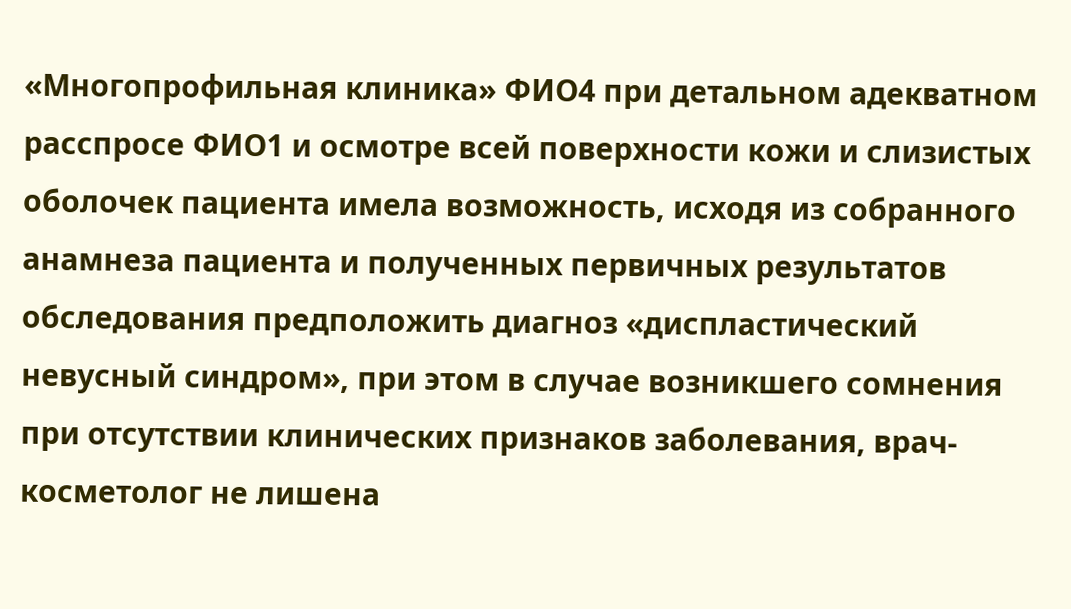«Многопрофильная клиника» ФИО4 при детальном адекватном расспросе ФИО1 и осмотре всей поверхности кожи и слизистых оболочек пациента имела возможность, исходя из собранного анамнеза пациента и полученных первичных результатов обследования предположить диагноз «диспластический невусный синдром», при этом в случае возникшего сомнения при отсутствии клинических признаков заболевания, врач-косметолог не лишена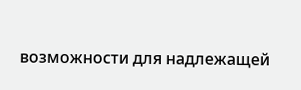возможности для надлежащей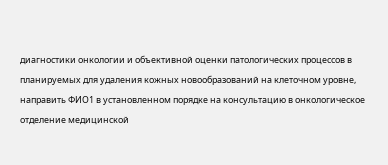диагностики онкологии и объективной оценки патологических процессов в планируемых для удаления кожных новообразований на клеточном уровне, направить ФИО1 в установленном порядке на консультацию в онкологическое отделение медицинской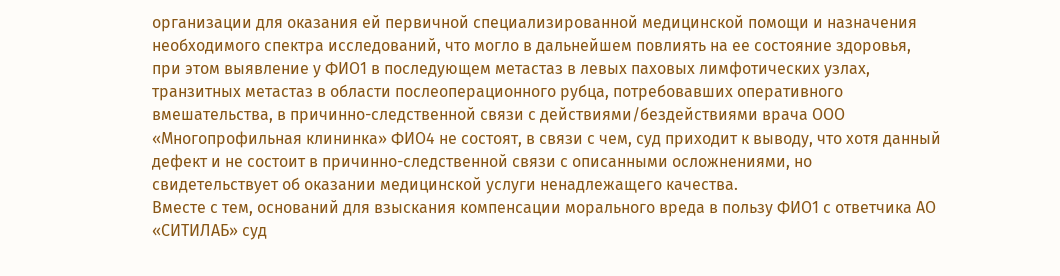организации для оказания ей первичной специализированной медицинской помощи и назначения необходимого спектра исследований, что могло в дальнейшем повлиять на ее состояние здоровья, при этом выявление у ФИО1 в последующем метастаз в левых паховых лимфотических узлах, транзитных метастаз в области послеоперационного рубца, потребовавших оперативного вмешательства, в причинно-следственной связи с действиями/бездействиями врача ООО «Многопрофильная клининка» ФИО4 не состоят, в связи с чем, суд приходит к выводу, что хотя данный дефект и не состоит в причинно-следственной связи с описанными осложнениями, но свидетельствует об оказании медицинской услуги ненадлежащего качества.
Вместе с тем, оснований для взыскания компенсации морального вреда в пользу ФИО1 с ответчика АО «СИТИЛАБ» суд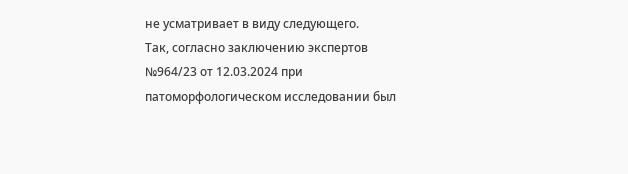не усматривает в виду следующего.
Так, согласно заключению экспертов №964/23 от 12.03.2024 при патоморфологическом исследовании был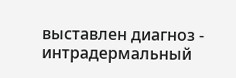выставлен диагноз - интрадермальный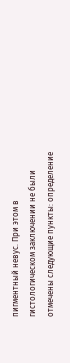пигментный невус. При этом в гистологическом заключении не были отмечены следующие пункты: определение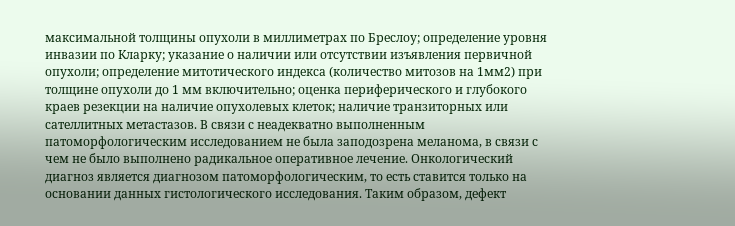максимальной толщины опухоли в миллиметрах по Бреслоу; определение уровня инвазии по Кларку; указание о наличии или отсутствии изъявления первичной опухоли; определение митотического индекса (количество митозов на 1мм2) при толщине опухоли до 1 мм включительно; оценка периферического и глубокого краев резекции на наличие опухолевых клеток; наличие транзиторных или сателлитных метастазов. В связи с неадекватно выполненным патоморфологическим исследованием не была заподозрена меланома, в связи с чем не было выполнено радикальное оперативное лечение. Онкологический диагноз является диагнозом патоморфологическим, то есть ставится только на основании данных гистологического исследования. Таким образом, дефект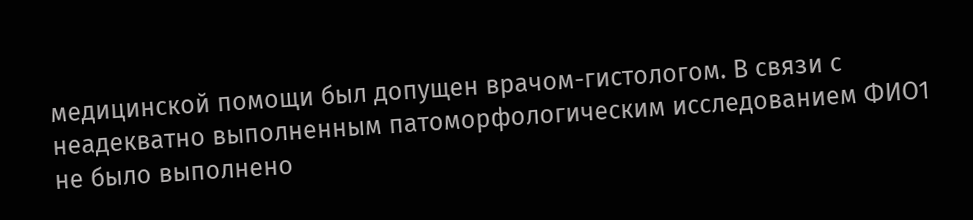медицинской помощи был допущен врачом-гистологом. В связи с неадекватно выполненным патоморфологическим исследованием ФИО1 не было выполнено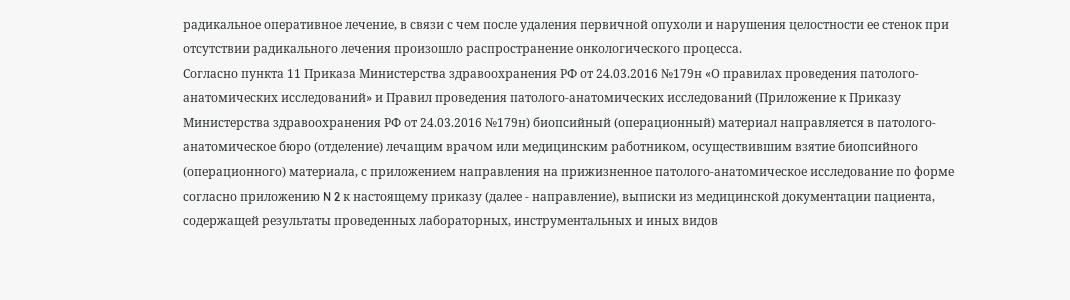радикальное оперативное лечение, в связи с чем после удаления первичной опухоли и нарушения целостности ее стенок при отсутствии радикального лечения произошло распространение онкологического процесса.
Согласно пункта 11 Приказа Министерства здравоохранения РФ от 24.03.2016 №179н «О правилах проведения патолого-анатомических исследований» и Правил проведения патолого-анатомических исследований (Приложение к Приказу Министерства здравоохранения РФ от 24.03.2016 №179н) биопсийный (операционный) материал направляется в патолого-анатомическое бюро (отделение) лечащим врачом или медицинским работником, осуществившим взятие биопсийного (операционного) материала, с приложением направления на прижизненное патолого-анатомическое исследование по форме согласно приложению N 2 к настоящему приказу (далее - направление), выписки из медицинской документации пациента, содержащей результаты проведенных лабораторных, инструментальных и иных видов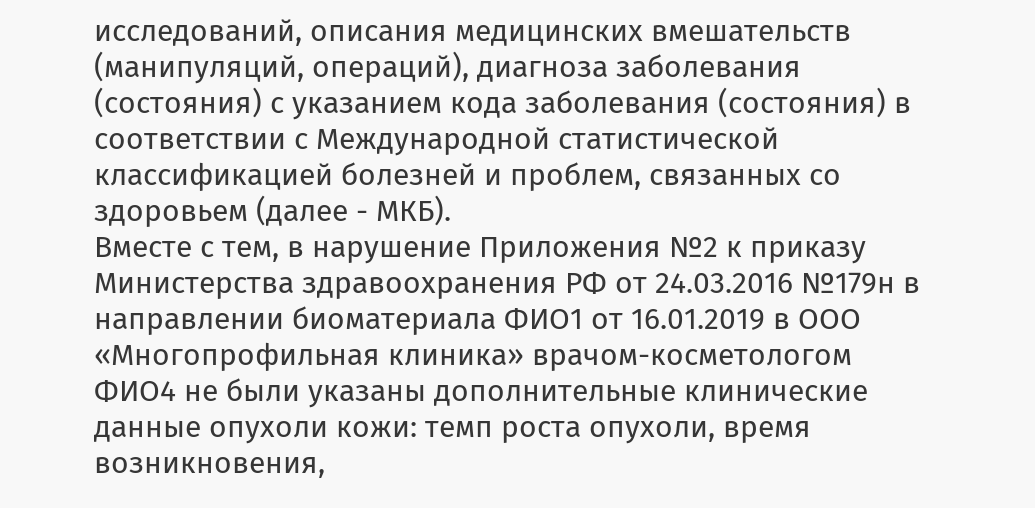исследований, описания медицинских вмешательств (манипуляций, операций), диагноза заболевания (состояния) с указанием кода заболевания (состояния) в соответствии с Международной статистической классификацией болезней и проблем, связанных со здоровьем (далее - МКБ).
Вместе с тем, в нарушение Приложения №2 к приказу Министерства здравоохранения РФ от 24.03.2016 №179н в направлении биоматериала ФИО1 от 16.01.2019 в ООО «Многопрофильная клиника» врачом-косметологом ФИО4 не были указаны дополнительные клинические данные опухоли кожи: темп роста опухоли, время возникновения,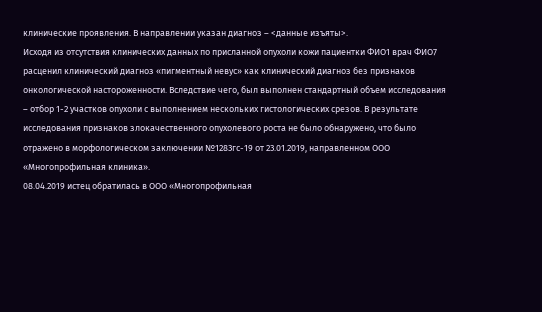клинические проявления. В направлении указан диагноз – <данные изъяты>.
Исходя из отсутствия клинических данных по присланной опухоли кожи пациентки ФИО1 врач ФИО7 расценил клинический диагноз «пигментный невус» как клинический диагноз без признаков онкологической настороженности. Вследствие чего, был выполнен стандартный объем исследования – отбор 1-2 участков опухоли с выполнением нескольких гистологических срезов. В результате исследования признаков злокачественного опухолевого роста не было обнаружено, что было отражено в морфологическом заключении №1283гс-19 от 23.01.2019, направленном ООО «Многопрофильная клиника».
08.04.2019 истец обратилась в ООО «Многопрофильная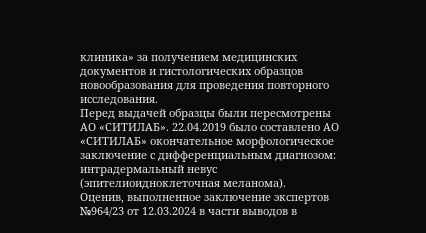клиника» за получением медицинских документов и гистологических образцов новообразования для проведения повторного исследования.
Перед выдачей образцы были пересмотрены АО «СИТИЛАБ». 22.04.2019 было составлено АО «СИТИЛАБ» окончательное морфологическое заключение с дифференциальным диагнозом: интрадермальный невус (эпителиоидноклеточная меланома).
Оценив, выполненное заключение экспертов №964/23 от 12.03.2024 в части выводов в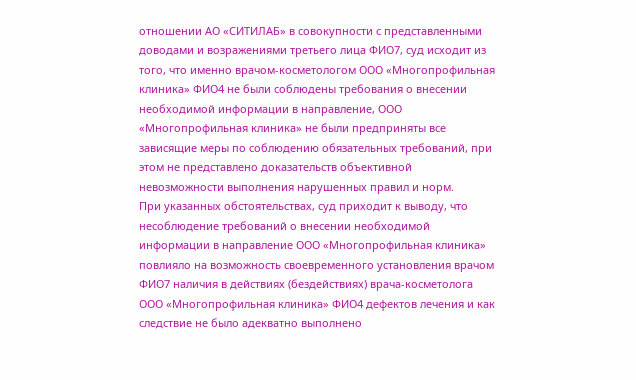отношении АО «СИТИЛАБ» в совокупности с представленными доводами и возражениями третьего лица ФИО7, суд исходит из того, что именно врачом-косметологом ООО «Многопрофильная клиника» ФИО4 не были соблюдены требования о внесении необходимой информации в направление, ООО «Многопрофильная клиника» не были предприняты все зависящие меры по соблюдению обязательных требований, при этом не представлено доказательств объективной невозможности выполнения нарушенных правил и норм.
При указанных обстоятельствах, суд приходит к выводу, что несоблюдение требований о внесении необходимой информации в направление ООО «Многопрофильная клиника» повлияло на возможность своевременного установления врачом ФИО7 наличия в действиях (бездействиях) врача-косметолога ООО «Многопрофильная клиника» ФИО4 дефектов лечения и как следствие не было адекватно выполнено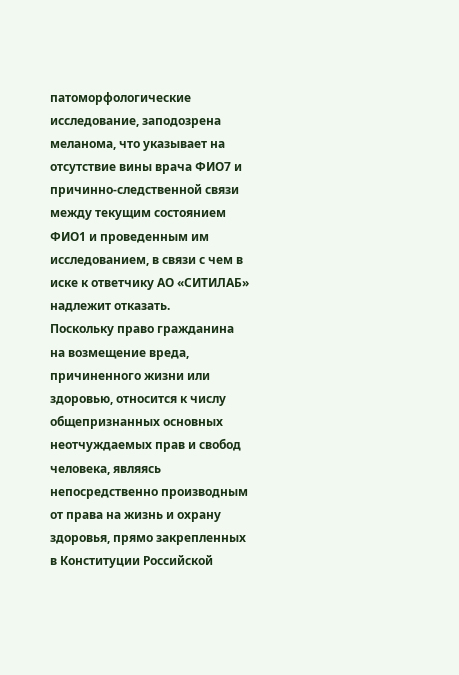патоморфологические исследование, заподозрена меланома, что указывает на отсутствие вины врача ФИО7 и причинно-следственной связи между текущим состоянием ФИО1 и проведенным им исследованием, в связи с чем в иске к ответчику АО «СИТИЛАБ» надлежит отказать.
Поскольку право гражданина на возмещение вреда, причиненного жизни или здоровью, относится к числу общепризнанных основных неотчуждаемых прав и свобод человека, являясь непосредственно производным от права на жизнь и охрану здоровья, прямо закрепленных в Конституции Российской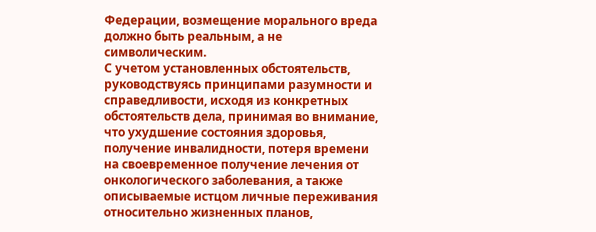Федерации, возмещение морального вреда должно быть реальным, а не символическим.
С учетом установленных обстоятельств, руководствуясь принципами разумности и справедливости, исходя из конкретных обстоятельств дела, принимая во внимание, что ухудшение состояния здоровья, получение инвалидности, потеря времени на своевременное получение лечения от онкологического заболевания, а также описываемые истцом личные переживания относительно жизненных планов,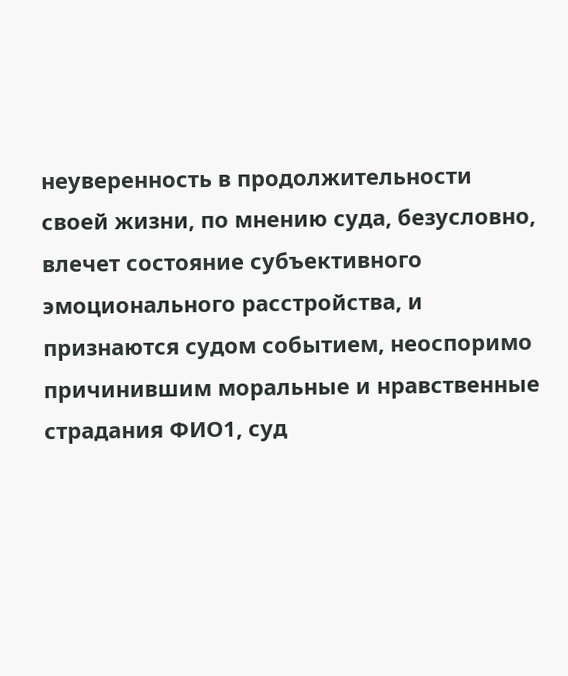неуверенность в продолжительности своей жизни, по мнению суда, безусловно, влечет состояние субъективного эмоционального расстройства, и признаются судом событием, неоспоримо причинившим моральные и нравственные страдания ФИО1, суд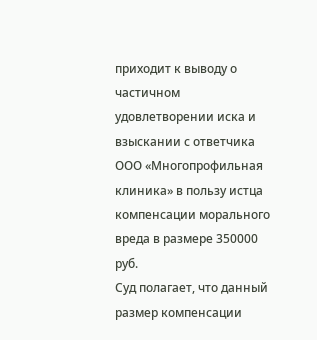приходит к выводу о частичном удовлетворении иска и взыскании с ответчика ООО «Многопрофильная клиника» в пользу истца компенсации морального вреда в размере 350000 руб.
Суд полагает, что данный размер компенсации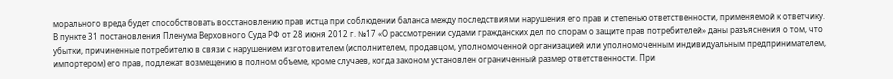морального вреда будет способствовать восстановлению прав истца при соблюдении баланса между последствиями нарушения его прав и степенью ответственности, применяемой к ответчику.
В пункте 31 постановления Пленума Верховного Суда РФ от 28 июня 2012 г. №17 «О рассмотрении судами гражданских дел по спорам о защите прав потребителей» даны разъяснения о том, что убытки, причиненные потребителю в связи с нарушением изготовителем (исполнителем, продавцом, уполномоченной организацией или уполномоченным индивидуальным предпринимателем, импортером) его прав, подлежат возмещению в полном объеме, кроме случаев, когда законом установлен ограниченный размер ответственности. При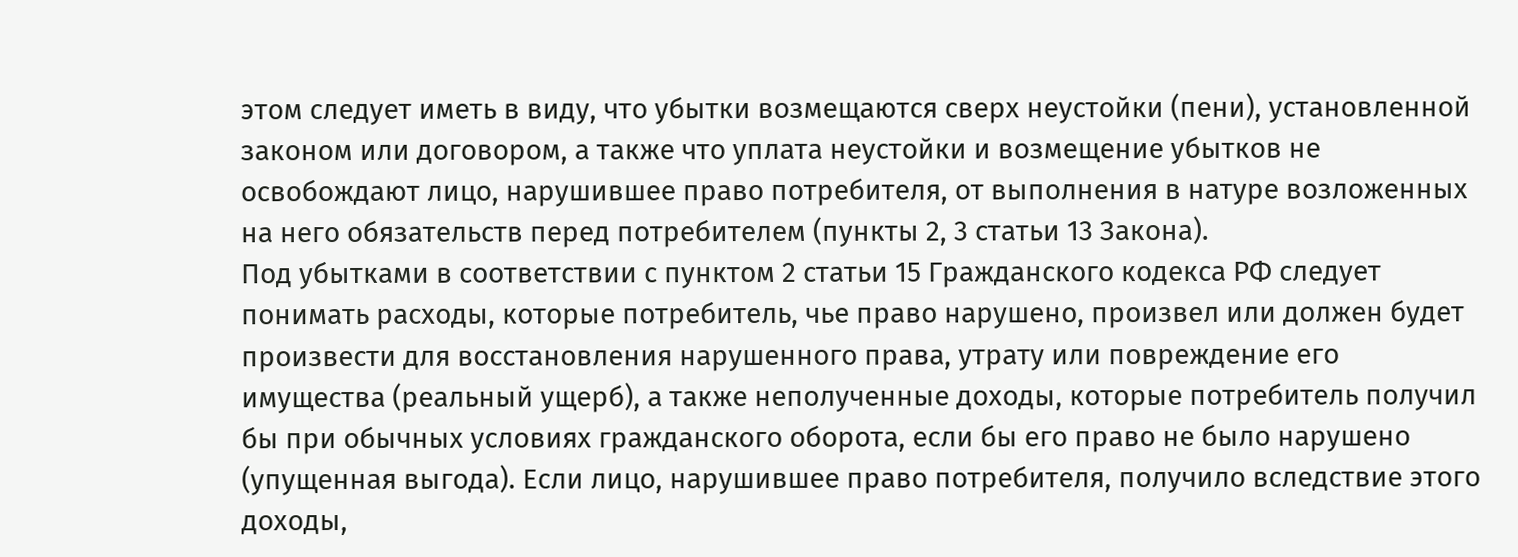этом следует иметь в виду, что убытки возмещаются сверх неустойки (пени), установленной законом или договором, а также что уплата неустойки и возмещение убытков не освобождают лицо, нарушившее право потребителя, от выполнения в натуре возложенных на него обязательств перед потребителем (пункты 2, 3 статьи 13 Закона).
Под убытками в соответствии с пунктом 2 статьи 15 Гражданского кодекса РФ следует понимать расходы, которые потребитель, чье право нарушено, произвел или должен будет произвести для восстановления нарушенного права, утрату или повреждение его имущества (реальный ущерб), а также неполученные доходы, которые потребитель получил бы при обычных условиях гражданского оборота, если бы его право не было нарушено (упущенная выгода). Если лицо, нарушившее право потребителя, получило вследствие этого доходы,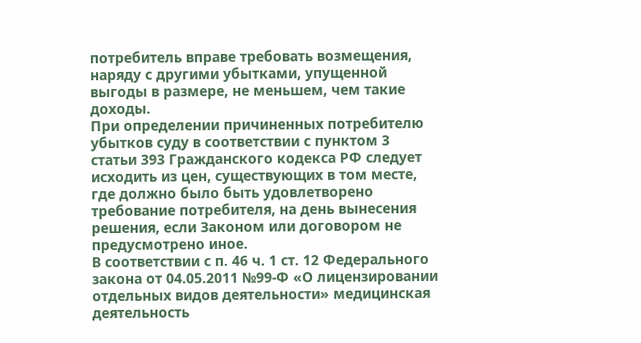потребитель вправе требовать возмещения, наряду с другими убытками, упущенной выгоды в размере, не меньшем, чем такие доходы.
При определении причиненных потребителю убытков суду в соответствии с пунктом 3 статьи 393 Гражданского кодекса РФ следует исходить из цен, существующих в том месте, где должно было быть удовлетворено требование потребителя, на день вынесения решения, если Законом или договором не предусмотрено иное.
В соответствии с п. 46 ч. 1 ст. 12 Федерального закона от 04.05.2011 №99-Ф «О лицензировании отдельных видов деятельности» медицинская деятельность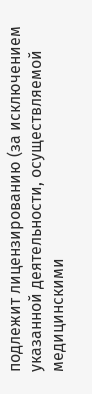подлежит лицензированию (за исключением указанной деятельности, осуществляемой медицинскими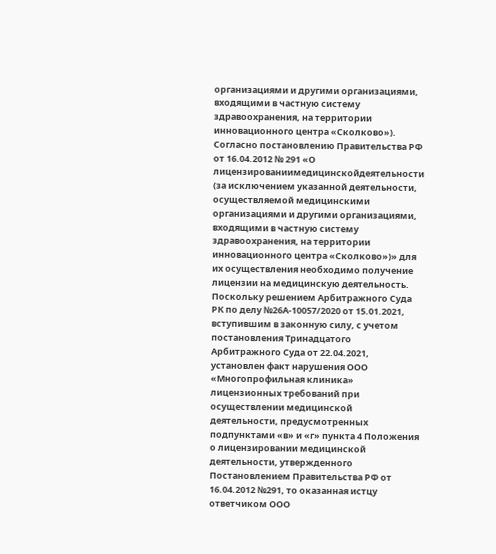организациями и другими организациями, входящими в частную систему здравоохранения, на территории инновационного центра «Сколково»).
Согласно постановлению Правительства РФ от 16.04.2012 № 291 «О лицензированиимедицинскойдеятельности (за исключением указанной деятельности, осуществляемой медицинскими организациями и другими организациями, входящими в частную систему здравоохранения, на территории инновационного центра «Сколково»)» для их осуществления необходимо получение лицензии на медицинскую деятельность.
Поскольку решением Арбитражного Суда РК по делу №26А-10057/2020 от 15.01.2021, вступившим в законную силу, с учетом постановления Тринадцатого Арбитражного Суда от 22.04.2021, установлен факт нарушения ООО «Многопрофильная клиника» лицензионных требований при осуществлении медицинской деятельности, предусмотренных подпунктами «в» и «г» пункта 4 Положения о лицензировании медицинской деятельности, утвержденного Постановлением Правительства РФ от 16.04.2012 №291, то оказанная истцу ответчиком ООО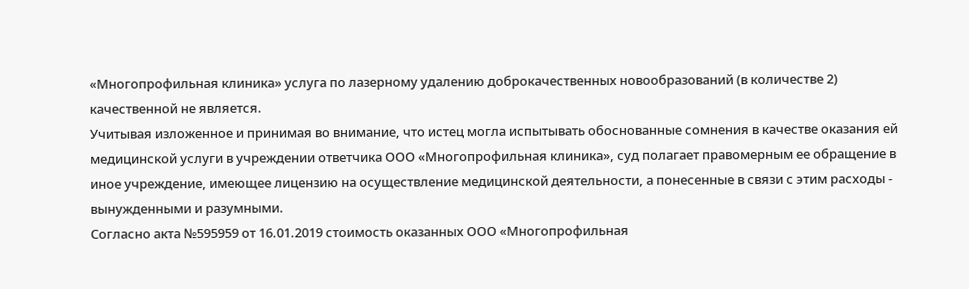«Многопрофильная клиника» услуга по лазерному удалению доброкачественных новообразований (в количестве 2) качественной не является.
Учитывая изложенное и принимая во внимание, что истец могла испытывать обоснованные сомнения в качестве оказания ей медицинской услуги в учреждении ответчика ООО «Многопрофильная клиника», суд полагает правомерным ее обращение в иное учреждение, имеющее лицензию на осуществление медицинской деятельности, а понесенные в связи с этим расходы - вынужденными и разумными.
Согласно акта №595959 от 16.01.2019 стоимость оказанных ООО «Многопрофильная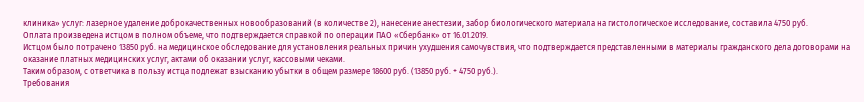клиника» услуг: лазерное удаление доброкачественных новообразований (в количестве 2), нанесение анестезии, забор биологического материала на гистологическое исследование, составила 4750 руб.
Оплата произведена истцом в полном объеме, что подтверждается справкой по операции ПАО «Сбербанк» от 16.01.2019.
Истцом было потрачено 13850 руб. на медицинское обследование для установления реальных причин ухудшения самочувствия, что подтверждается представленными в материалы гражданского дела договорами на оказание платных медицинских услуг, актами об оказании услуг, кассовыми чеками.
Таким образом, с ответчика в пользу истца подлежат взысканию убытки в общем размере 18600 руб. (13850 руб. + 4750 руб.).
Требования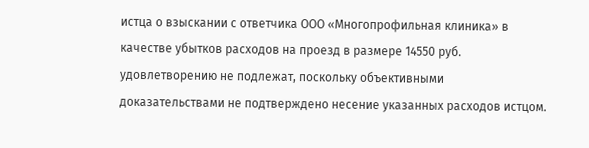истца о взыскании с ответчика ООО «Многопрофильная клиника» в качестве убытков расходов на проезд в размере 14550 руб. удовлетворению не подлежат, поскольку объективными доказательствами не подтверждено несение указанных расходов истцом.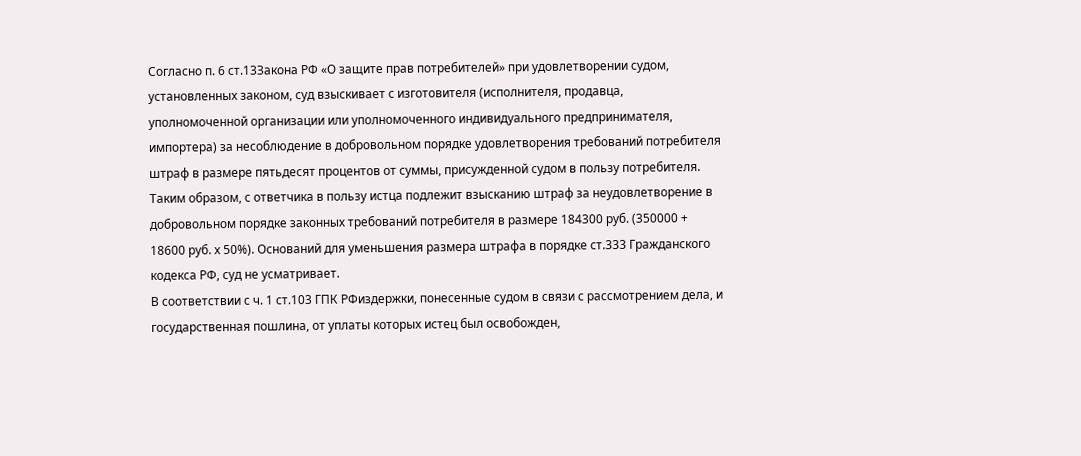Согласно п. 6 ст.13Закона РФ «О защите прав потребителей» при удовлетворении судом, установленных законом, суд взыскивает с изготовителя (исполнителя, продавца, уполномоченной организации или уполномоченного индивидуального предпринимателя, импортера) за несоблюдение в добровольном порядке удовлетворения требований потребителя штраф в размере пятьдесят процентов от суммы, присужденной судом в пользу потребителя.
Таким образом, с ответчика в пользу истца подлежит взысканию штраф за неудовлетворение в добровольном порядке законных требований потребителя в размере 184300 руб. (350000 + 18600 руб. х 50%). Оснований для уменьшения размера штрафа в порядке ст.333 Гражданского кодекса РФ, суд не усматривает.
В соответствии с ч. 1 ст.103 ГПК РФиздержки, понесенные судом в связи с рассмотрением дела, и государственная пошлина, от уплаты которых истец был освобожден,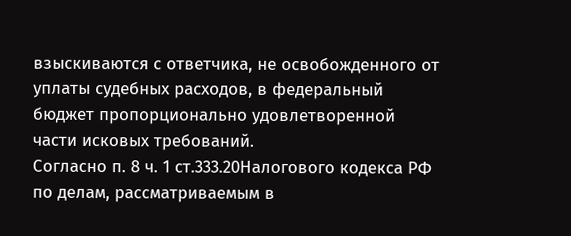взыскиваются с ответчика, не освобожденного от уплаты судебных расходов, в федеральный бюджет пропорционально удовлетворенной части исковых требований.
Согласно п. 8 ч. 1 ст.333.20Налогового кодекса РФ по делам, рассматриваемым в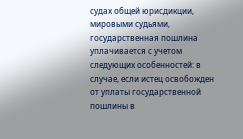судах общей юрисдикции, мировыми судьями, государственная пошлина уплачивается с учетом следующих особенностей: в случае, если истец освобожден от уплаты государственной пошлины в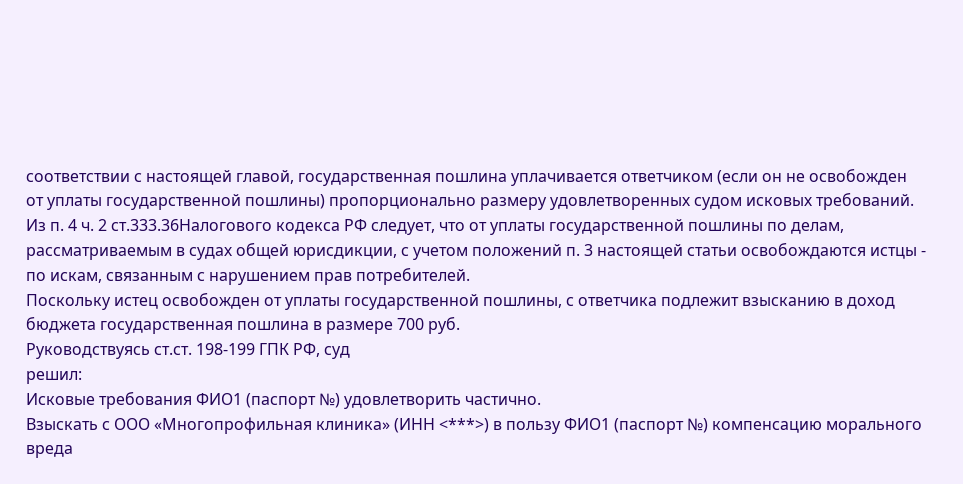соответствии с настоящей главой, государственная пошлина уплачивается ответчиком (если он не освобожден от уплаты государственной пошлины) пропорционально размеру удовлетворенных судом исковых требований.
Из п. 4 ч. 2 ст.333.36Налогового кодекса РФ следует, что от уплаты государственной пошлины по делам, рассматриваемым в судах общей юрисдикции, с учетом положений п. 3 настоящей статьи освобождаются истцы - по искам, связанным с нарушением прав потребителей.
Поскольку истец освобожден от уплаты государственной пошлины, с ответчика подлежит взысканию в доход бюджета государственная пошлина в размере 700 руб.
Руководствуясь ст.ст. 198-199 ГПК РФ, суд
решил:
Исковые требования ФИО1 (паспорт №) удовлетворить частично.
Взыскать с ООО «Многопрофильная клиника» (ИНН <***>) в пользу ФИО1 (паспорт №) компенсацию морального вреда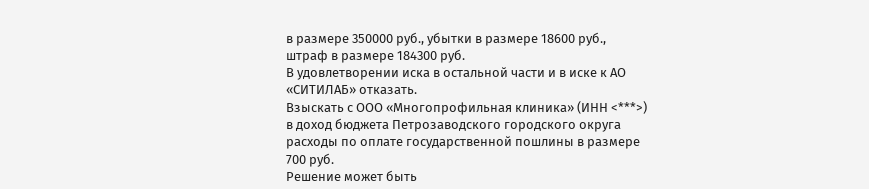в размере 350000 руб., убытки в размере 18600 руб., штраф в размере 184300 руб.
В удовлетворении иска в остальной части и в иске к АО «СИТИЛАБ» отказать.
Взыскать с ООО «Многопрофильная клиника» (ИНН <***>) в доход бюджета Петрозаводского городского округа расходы по оплате государственной пошлины в размере 700 руб.
Решение может быть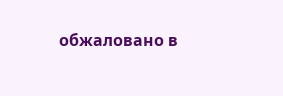обжаловано в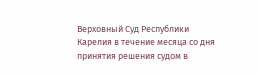Верховный Суд Республики Карелия в течение месяца со дня принятия решения судом в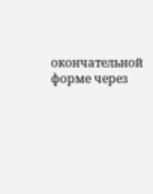окончательной форме через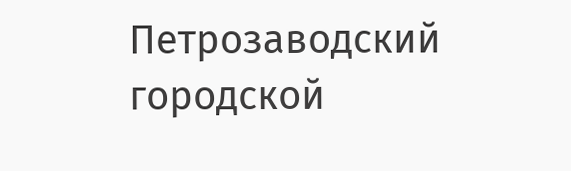Петрозаводский городской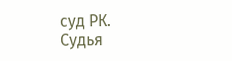суд РК.
Судья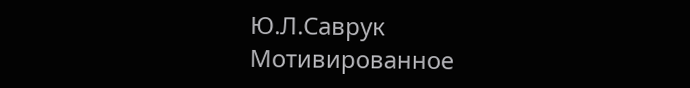Ю.Л.Саврук
Мотивированное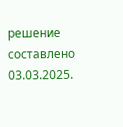решение составлено 03.03.2025.